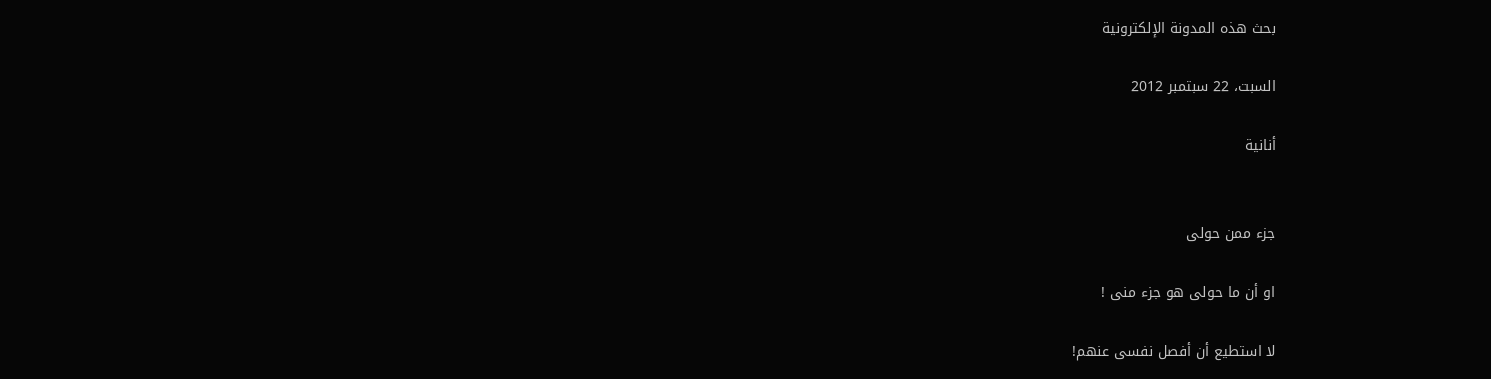بحث هذه المدونة الإلكترونية

السبت، 22 سبتمبر 2012

أنانية


جزء ممن حولى

او أن ما حولى هو جزء منى !

لا استطيع أن أفصل نفسى عنهم!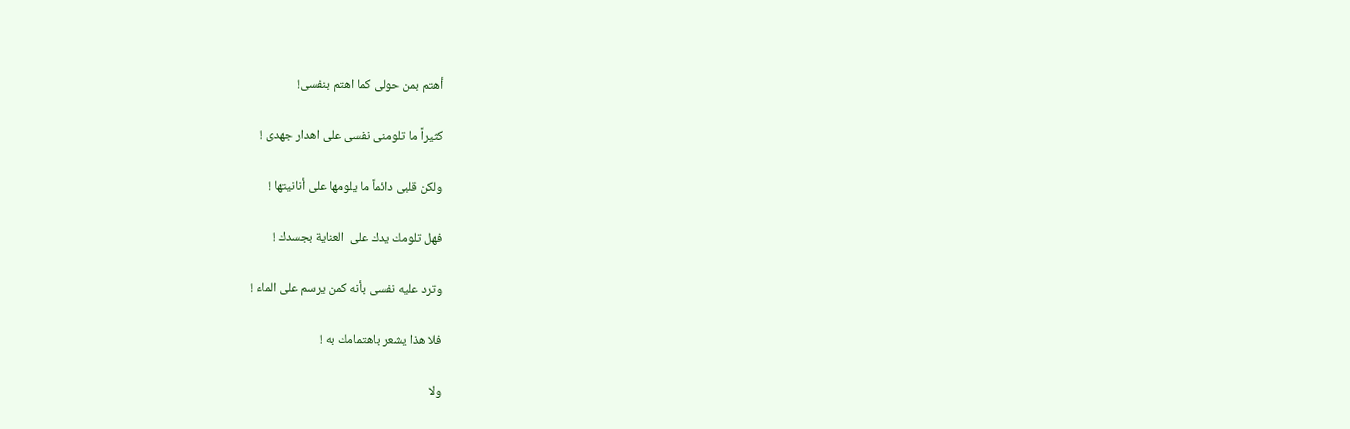أهتم بمن حولى كما اهتم بنفسى!

كثيراً ما تلومنى نفسى على اهدار جهدى !

ولكن قلبى دائماً ما يلومها على أنانيتها !

فهل تلومك يدك على  العناية بجسدك !

وترد عليه نفسى بأنه كمن يرسم على الماء !

فلا هذا يشعر باهتمامك به !

ولا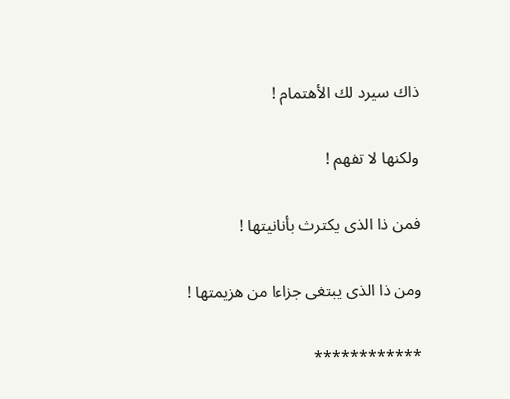ذاك سيرد لك الأهتمام !

ولكنها لا تفهم !

فمن ذا الذى يكترث بأنانيتها !

ومن ذا الذى يبتغى جزاءا من هزيمتها !

************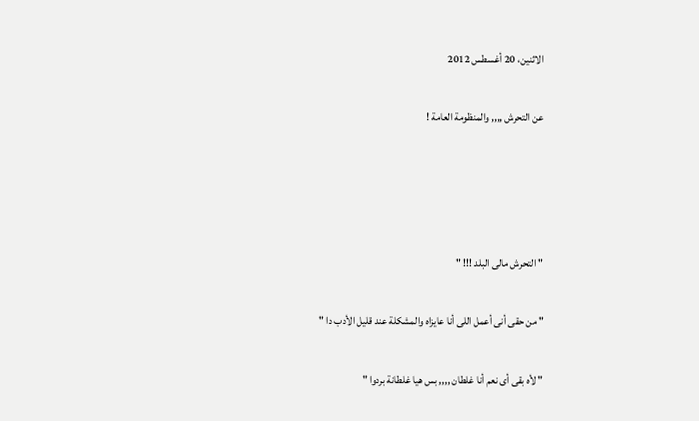الاثنين، 20 أغسطس 2012

عن التحرش ,,,, والمنظومة العامة !




" التحرش مالى البلد !!! "

" من حقى أنى أعمل اللى أنا عايزاه والمشكلة عند قليل الأدب دا "

" لأه بقى أى نعم أنا غلطان ,,,, بس هيا غلطانة بردوا "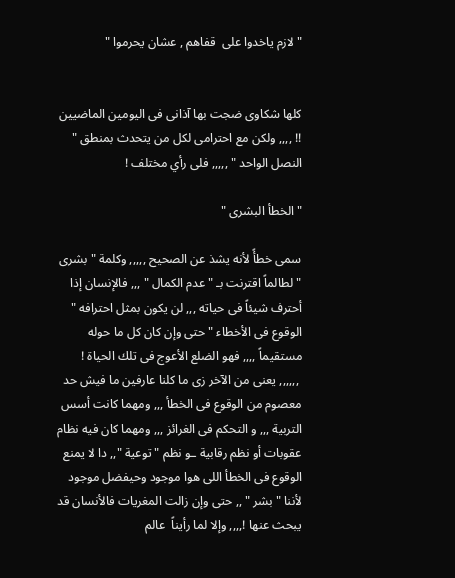" لازم ياخدوا على  قفاهم , عشان يحرموا "


كلها شكاوى ضجت بها آذانى فى اليومين الماضيين !! ,,,, ولكن مع احترامى لكل من يتحدث بمنطق " النصل الواحد " ,,,,, فلى رأي مختلف !

" الخطأ البشرى "

سمى خطأً لأنه يشذ عن الصحيح ,,,,, وكلمة " بشرى " لطالماً اقترنت بـ " عدم الكمال " ,,, فالإنسان إذا أحترف شيئاً فى حياته ,,, لن يكون بمثل احترافه " الوقوع فى الأخطاء " حتى وإن كان كل ما حوله مستقيماً ,,,, فهو الضلع الأعوج فى تلك الحياة !
 ,,,,,, يعنى من الآخر زى ما كلنا عارفين ما فيش حد معصوم من الوقوع فى الخطأ ,,, ومهما كانت أسس التربية ,,, و التحكم فى الغرائز ,,, ومهما كان فيه نظام عقوبات أو نظم رقابية ـو نظم " توعية ",, دا لا يمنع الوقوع فى الخطأ اللى هوا موجود وحيفضل موجود لأننا " بشر " ,, حتى وإن زالت المغريات فالأنسان قد يبحث عنها !,,,, وإلا لما رأيناً  عالم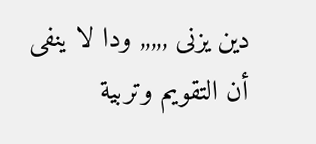دين يزنى ,,,,, ودا لا ينفى أن التقويم وتربية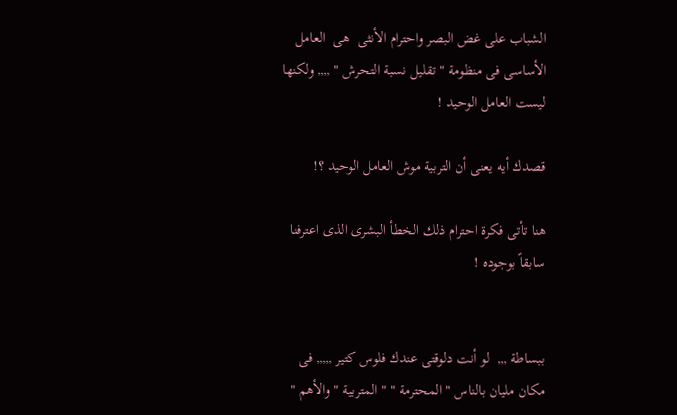الشباب على غض البصر واحترام الأنثى  هى  العامل الأساسى فى منظومة " تقليل نسبة التحرش " ,,,, ولكنها ليست العامل الوحيد !

قصدك أيه يعنى أن التربية موش العامل الوحيد ؟!

هنا تأتى فكرة احترام ذلك الخطأ البشرى الذى اعترفنا سابقاً بوجوده !


ببساطة ,,,  لو أنت دلوقتى عندك فلوس كتير ,,,,, فى مكان مليان بالناس " المحترمة " " المتربية " والأهم "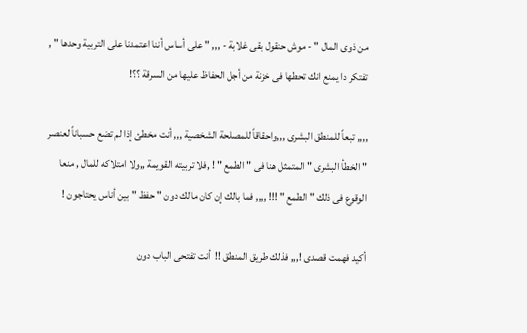من ذوى المال " - موش حنقول بقى غلابة - ,,, " على أساس أننا اعتمدنا على التربية وحدها " , تفتكر دا يمنع انك تحطها فى خزنة من أجل الحفاظ عليها من السرقة ؟؟!

,,,, تبعاً للمنطق البشرى ,,,واحقاقاً للمصلحة الشخصية ,,, أنت مخطئ إذا لم تضع حسباناً لعنصر " الخطأ البشرى " المتمثل هنا فى " الطمع " ! ,فلا تربيته القويمة ,,ولا امتلاكه للمال , منعا الوقوع فى ذلك " الطمع " !!! ,,,, فما بالك إن كان مالك دون " حفظ " بين أناس يحتاجون !

أكيد فهمت قصدى !,,, فذلك طريق المنطق !!  أنت تفتحى الباب دون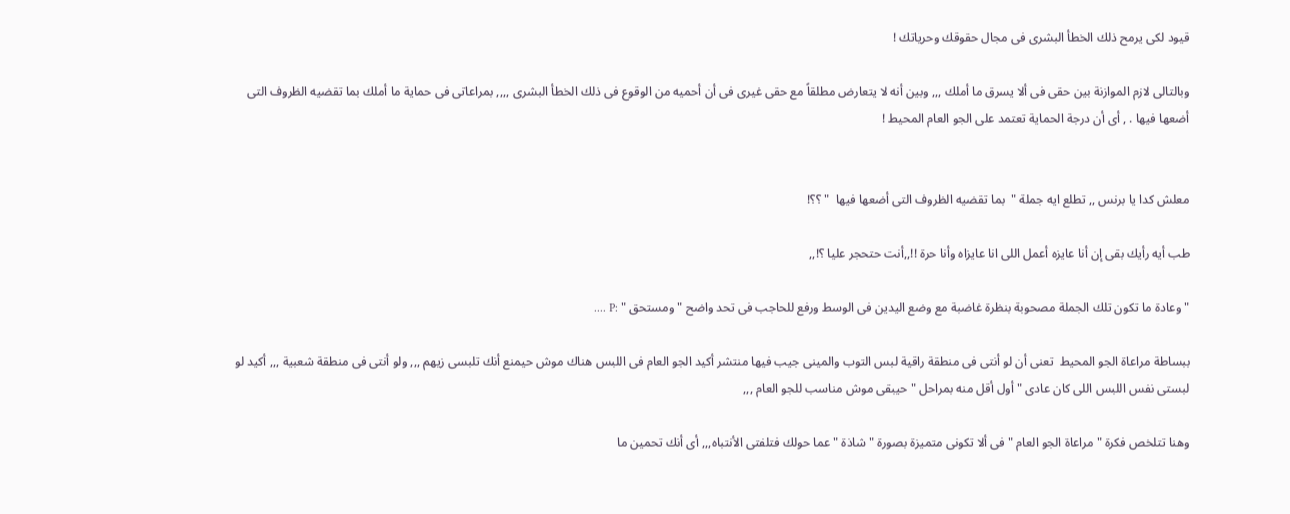قيود لكى يرمح ذلك الخطأ البشرى فى مجال حقوقك وحرياتك !

وبالتالى لازم الموازنة بين حقى فى ألا يسرق ما أملك ,,, وبين أنه لا يتعارض مطلقاً مع حقى غيرى فى أن أحميه من الوقوع فى ذلك الخطأ البشرى ,,,, بمراعاتى فى حماية ما أملك بما تقضيه الظروف التى أضعها فيها . , أى أن درجة الحماية تعتمد على الجو العام المحيط !


معلش كدا يا برنس ,, تطلع ايه جملة "  بما تقضيه الظروف التى أضعها فيها  " ؟؟!

طب أيه رأيك بقى إن أنا عايزه أعمل اللى انا عايزاه وأنا حرة !!,,أنت حتحجر عليا ؟!,,

" وعادة ما تكون تلك الجملة مصحوبة بنظرة غاضبة مع وضع اليدين فى الوسط ورفع للحاجب فى تحد واضح " ومستحق " :P ....

ببساطة مراعاة الجو المحيط  تعنى أن لو أنتى فى منطقة راقية لبس التوب والمينى جيب فيها منتشر أكيد الجو العام فى اللبس هناك موش حيمنع أنك تلبسى زيهم ,,, ولو أنتى فى منطقة شعبية ,,, أكيد لو لبستى نفس اللبس اللى كان عادى " أول أقل منه بمراحل " حيبقى موش مناسب للجو العام ,,,

وهنا تتلخص فكرة " مراعاة الجو العام " فى ألا تكونى متميزة بصورة " شاذة " عما حولك فتلفتى الأنتباه,,, أى أنك تحمين ما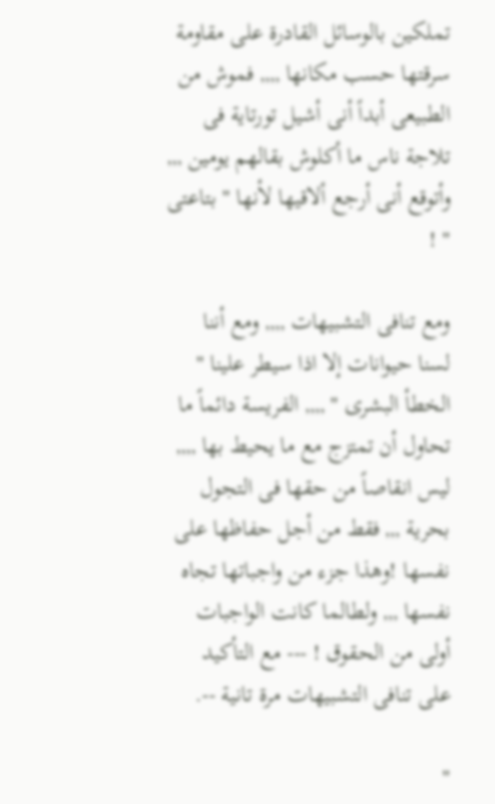تملكين بالوسائل القادرة على مقاومة سرقتها حسب مكانها ,,,, فموش من الطبيعى أبداً أنى أشيل تورتاية فى تلاجة ناس ما أكلوش بقالهم يومين ,,, وأتوقع أنى أرجع ألاقيها لأنها " بتاعتى " !

ومع تنافى التشبيهات ,,,, ومع أننا لسنا حيوانات إلا اذا سيطر علينا " الخطأ البشرى " ,,,, الفريسة دائماً ما تحاول أن تمتزج مع ما يحيط بها ,,,, ليس انقاصاً من حقها فى التجول بحرية ,,, فقط من أجل حفاظها على نفسها !وهذا جزء من واجباتها تجاه نفسها ,,, ولطالما كانت الواجبات أولى من الحقوق ! --- مع التأكيد على تنافى التشبيهات مرة تانية --.

"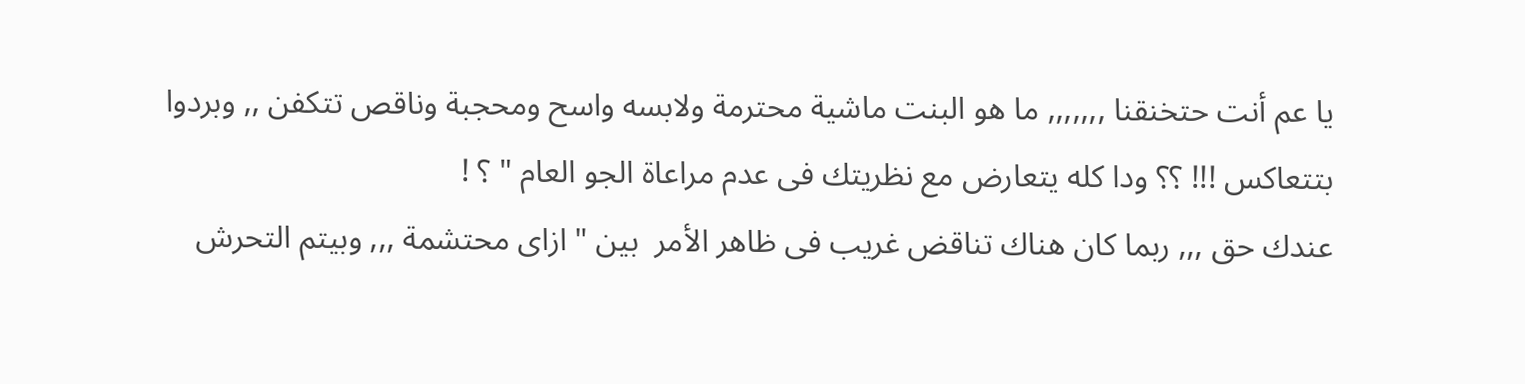يا عم أنت حتخنقنا ,,,,,,, ما هو البنت ماشية محترمة ولابسه واسح ومحجبة وناقص تتكفن ,, وبردوا بتتعاكس !!! ؟؟ ودا كله يتعارض مع نظريتك فى عدم مراعاة الجو العام " ؟ !
عندك حق ,,, ربما كان هناك تناقض غريب فى ظاهر الأمر  بين " ازاى محتشمة ,,, وبيتم التحرش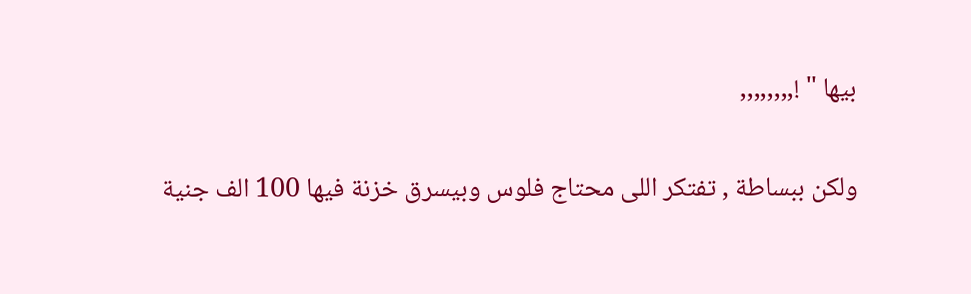بيها " !,,,,,,,,

ولكن ببساطة , تفتكر اللى محتاج فلوس وبيسرق خزنة فيها 100 الف جنية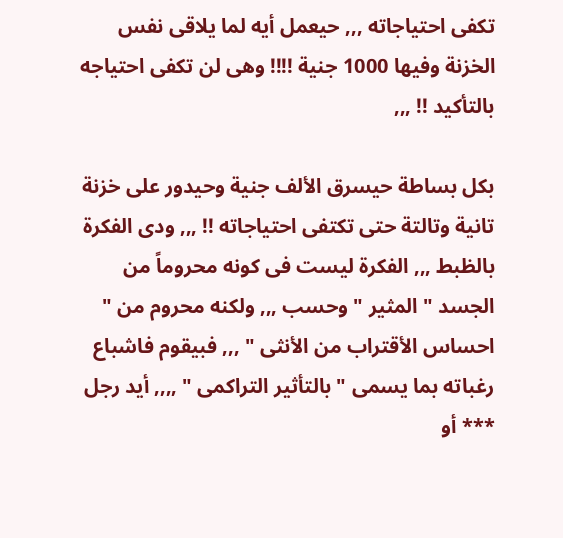تكفى احتياجاته ,,, حيعمل أيه لما يلاقى نفس الخزنة وفيها 1000 جنية !!!! وهى لن تكفى احتياجه بالتأكيد !! ,,,

بكل بساطة حيسرق الألف جنية وحيدور على خزنة تانية وتالتة حتى تكتفى احتياجاته !! ,,, ودى الفكرة بالظبط ,,, الفكرة ليست فى كونه محروماً من الجسد " المثير " وحسب ,,, ولكنه محروم من " احساس الأقتراب من الأنثى " ,,, فبيقوم فاشباع رغباته بما يسمى " بالتأثير التراكمى " ,,,, أيد رجل *** أو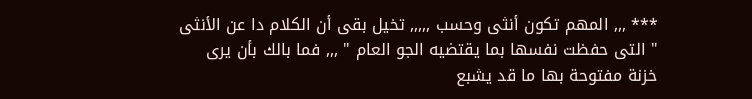*** ,,, المهم تكون أنثى وحسب ,,,,, تخيل بقى أن الكلام دا عن الأنثى " التى حفظت نفسها بما يقتضيه الجو العام " ,,, فما بالك بأن يرى خزنة مفتوحة بها ما قد يشبع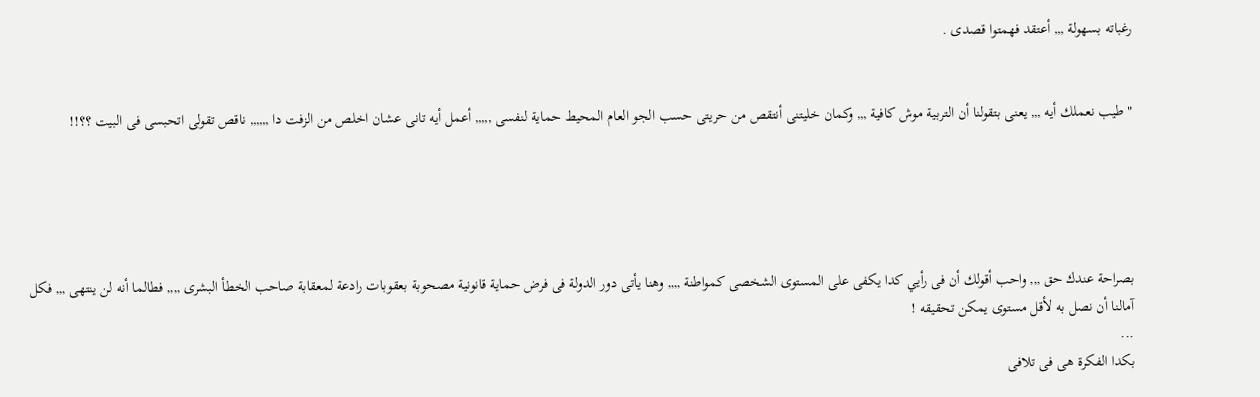رغباته بسهولة ,,, أعتقد فهمتوا قصدى .


" طيب نعملك أيه ,,, يعنى بتقولنا أن التربية موش كافية ,,, وكمان خليتنى أنتقص من حريتى حسب الجو العام المحيط حماية لنفسى ,,,,, أعمل أيه تانى عشان اخلص من الزفت دا ,,,,,, ناقص تقولى اتحبسى فى البيت ؟؟!!





بصراحة عندك حق ,,, واحب أقولك أن فى رأيي كدا يكفى على المستوى الشخصى كمواطنة ,,,, وهنا يأتى دور الدولة فى فرض حماية قانونية مصحوبة بعقوبات رادعة لمعقابة صاحب الخطأ البشرى ,,,, فطالما أنه لن ينتهى ,,, فكل آمالنا أن نصل به لأقل مستوى يمكن تحقيقه !
...
بكدا الفكرة هى فى تلافى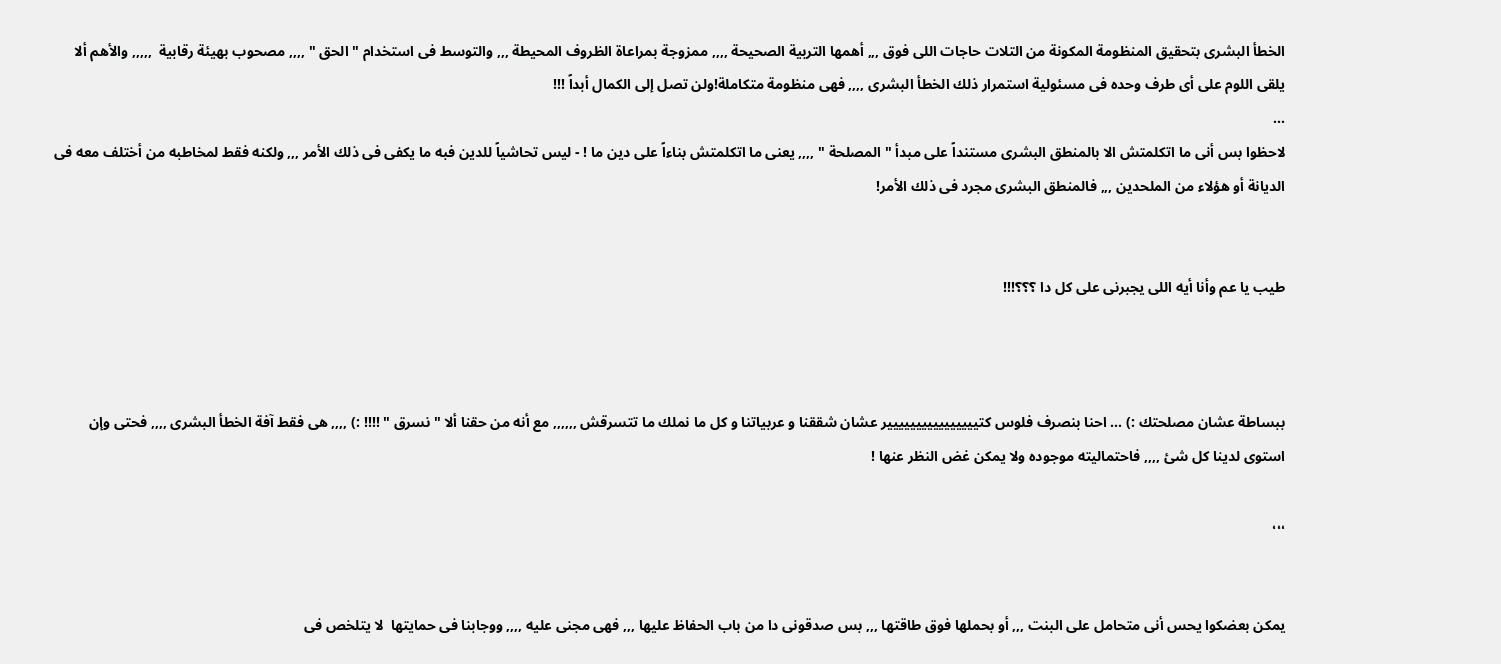الخطأ البشرى بتحقيق المنظومة المكونة من التلات حاجات اللى فوق ,,, أهمها التربية الصحيحة ,,,, ممزوجة بمراعاة الظروف المحيطة ,,, والتوسط فى استخدام " الحق " ,,,, مصحوب بهيئة رقابية  ,,,,, والأهم ألا  يلقى اللوم على أى طرف وحده فى مسئولية استمرار ذلك الخطأ البشرى ,,,, فهى منظومة متكاملة!ولن تصل إلى الكمال أبداً !!!
...
لاحظوا بس أنى ما اتكلمتش الا بالمنطق البشرى مستنداً على مبدأ " المصلحة " ,,,, يعنى ما اتكلمتش بناءاً على دين ما ! - ليس تحاشياً للدين فبه ما يكفى فى ذلك الأمر ,,, ولكنه فقط لمخاطبه من أختلف معه فى الديانة أو هؤلاء من الملحدين ,,, فالمنطق البشرى مجرد فى ذلك الأمر!


طيب يا عم وأنا أيه اللى يجبرنى على كل دا ؟؟؟!!!



ببساطة عشان مصلحتك :) ... احنا بنصرف فلوس كتيييييييييييييييير عشان شققنا و عربياتنا و كل ما نملك ما تتسرقش ,,,,,, مع أنه من حقنا ألا " نسرق " !!!! :) ,,,, هى فقط آفة الخطأ البشرى ,,,, فحتى وإن استوى لدينا كل شئ ,,,, فاحتماليته موجوده ولا يمكن غض النظر عنها !

،،،


يمكن بعضكوا يحس أنى متحامل على البنت ,,, أو بحملها فوق طاقتها ,,, بس صدقونى دا من باب الحفاظ عليها ,,, فهى مجنى عليه ,,,, ووجابنا فى حمايتها  لا يتلخص فى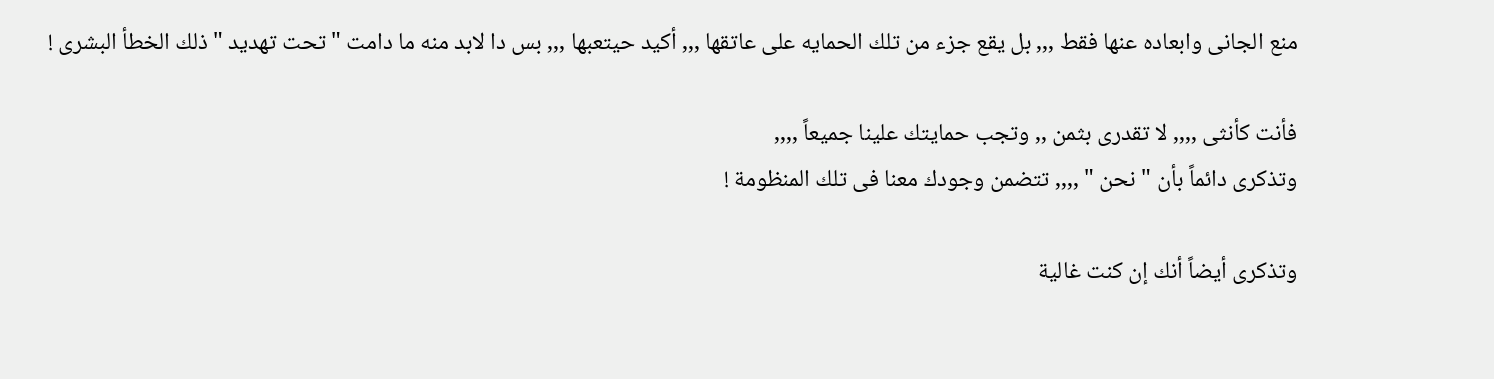منع الجانى وابعاده عنها فقط ,,, بل يقع جزء من تلك الحمايه على عاتقها ,,, أكيد حيتعبها ,,, بس دا لابد منه ما دامت " تحت تهديد " ذلك الخطأ البشرى !

فأنت كأنثى ,,,, لا تقدرى بثمن ,, وتجب حمايتك علينا جميعاً ,,,,
وتذكرى دائماً بأن " نحن " ,,,, تتضمن وجودك معنا فى تلك المنظومة !

وتذكرى أيضاً أنك إن كنت غالية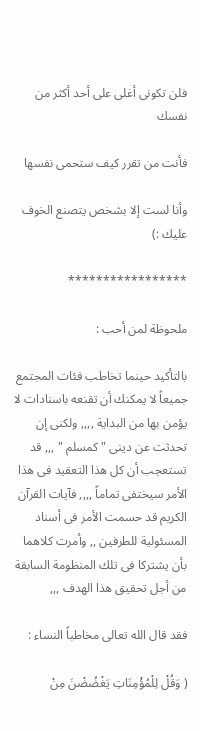فلن تكونى أغلى على أحد أكثر من نفسك

فأنت من تقرر كيف ستحمى نفسها

وأنا لست إلا بشخص يتصنع الخوف عليك :)

*****************

ملحوظة لمن أحب :

بالتأكيد حينما تخاطب فئات المجتمع جميعاً لا يمكنك أن تقنعه باسنادات لا يؤمن بها من البداية ,,,, ولكنى إن تحدثت عن دينى " كمسلم " ,,, قد تستعجب أن كل هذا التعقيد فى هذا الأمر سيختفى تماماً ,,,, فآيات القرآن الكريم قد حسمت الأمر فى أسناد المسئولية للطرفين ,, وأمرت كلاهما بأن يشتركا فى تلك المنظومة السابقة من أجل تحقيق هذا الهدف ,,,

فقد قال الله تعالى مخاطباً النساء :

( وَقُلْ لِلْمُؤْمِنَاتِ يَغْضُضْنَ مِنْ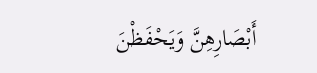أَبْصَارِهِنَّ وَيَحْفَظْنَ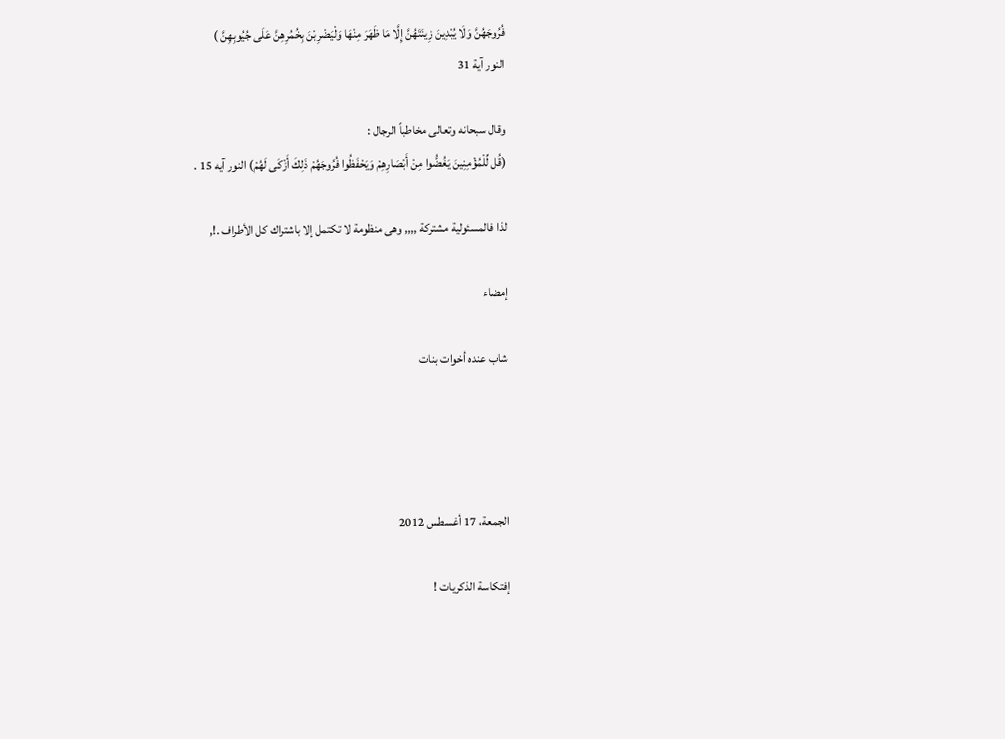فُرُوجَهُنَّ وَلَا يُبْدِينَ زِينَتَهُنَّ إِلَّا مَا ظَهَرَ مِنْهَا وَلْيَضْرِبْنَ بِخُمُرِهِنَّ عَلَى جُيُوبِهِنَّ )
النور آية 31

وقال سبحانه وتعالى مخاطباً الرجال :
(قُل لِّلْمُؤْمِنِينَ يَغُضُّوا مِنْ أَبْصَارِهِمْ وَيَحْفَظُوا فُرُوجَهُمْ ذَلِكَ أَزْكَى لَهُمْ) النور آيه 15 .

لذا فالمسئولية مشتركة ,,,, وهى منظومة لا تكتمل إلا باشتراك كل الأطراف .!,

إمضاء

شاب عنده أخوات بنات




الجمعة، 17 أغسطس 2012

إفتكاسة الذكريات !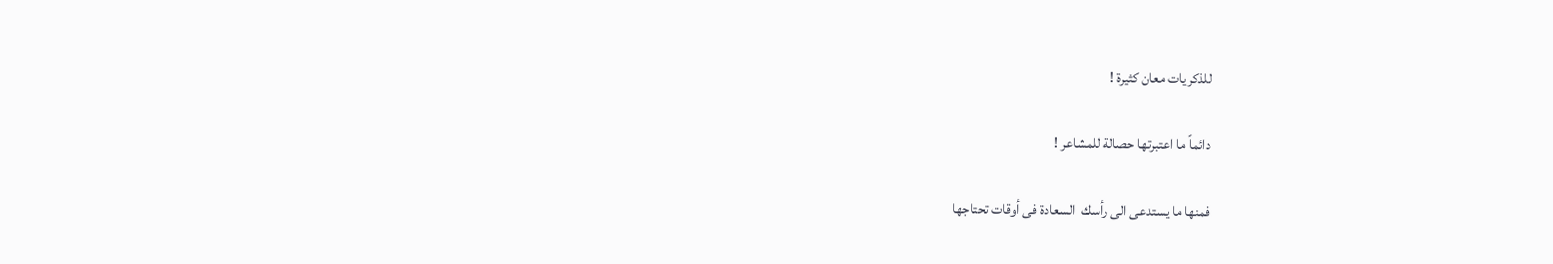للذكريات معان كثيرة !

دائماً ما اعتبرتها حصالة للمشاعر !

فمنها ما يستدعى الى رأسك  السعادة فى أوقات تحتاجها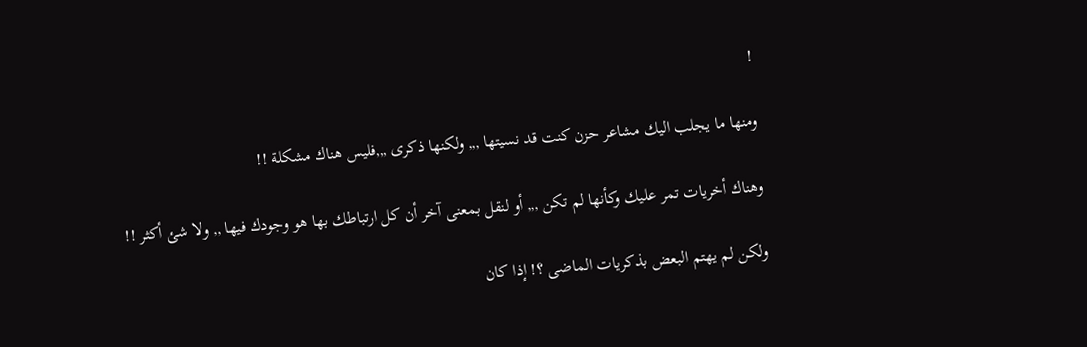!

ومنها ما يجلب اليك مشاعر حزن كنت قد نسيتها ,,, ولكنها ذكرى ,,,فليس هناك مشكلة !!

وهناك أخريات تمر عليك وكأنها لم تكن ,,, أو لنقل بمعنى آخر أن كل ارتباطك بها هو وجودك فيها ,, ولا شئ أكثر !!

ولكن لم يهتم البعض بذكريات الماضى ؟! إذا كان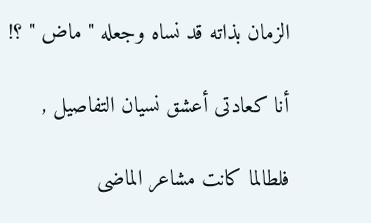الزمان بذاته قد نساه وجعله " ماض " ؟!

أنا كعادتى أعشق نسيان التفاصيل ,

فلطالما كانت مشاعر الماضى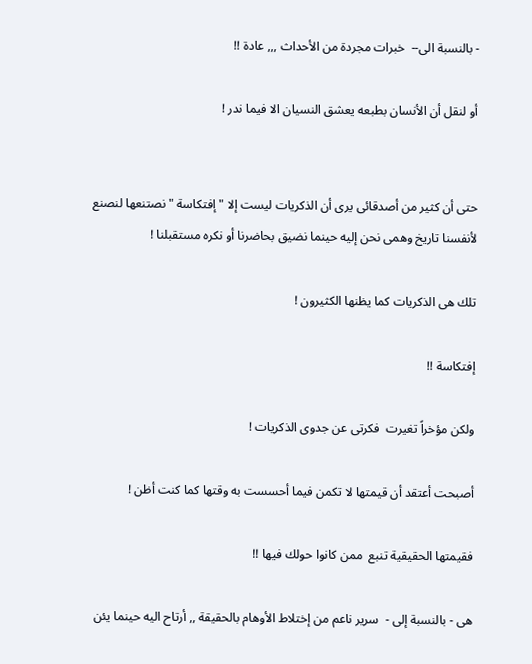- بالنسبة الى--  خبرات مجردة من الأحداث ,,, عادة !!

أو لنقل أن الأنسان بطبعه يعشق النسيان الا فيما ندر !


حتى أن كثير من أصدقائى يرى أن الذكريات ليست إلا " إفتكاسة " نصتنعها لنصنع لأنفسنا تاريخ وهمى نحن إليه حينما نضيق بحاضرنا أو نكره مستقبلنا !

تلك هى الذكريات كما يظنها الكثيرون !

إفتكاسة !!

ولكن مؤخراً تغيرت  فكرتى عن جدوى الذكريات !

أصبحت أعتقد أن قيمتها لا تكمن فيما أحسست به وقتها كما كنت أظن !

فقيمتها الحقيقية تنبع  ممن كانوا حولك فيها !!

هى - بالنسبة إلى -  سرير ناعم من إختلاط الأوهام بالحقيقة ,, أرتاح اليه حينما يئن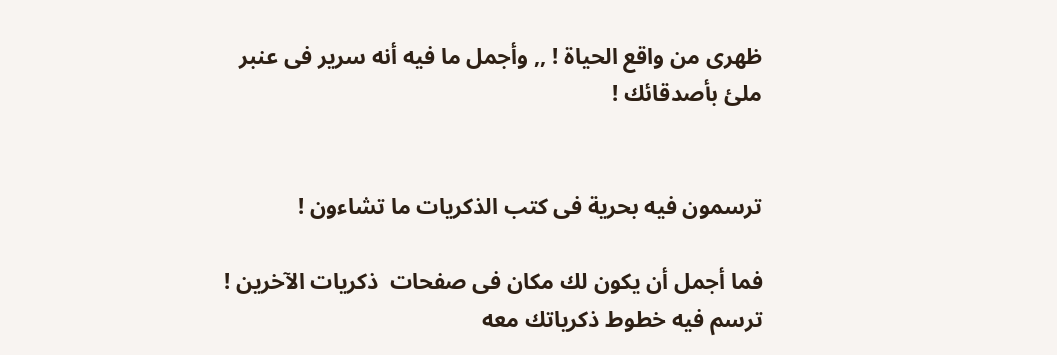ظهرى من واقع الحياة ! ,, وأجمل ما فيه أنه سرير فى عنبر ملئ بأصدقائك !


ترسمون فيه بحرية فى كتب الذكريات ما تشاءون !

فما أجمل أن يكون لك مكان فى صفحات  ذكريات الآخرين ! ترسم فيه خطوط ذكرياتك معه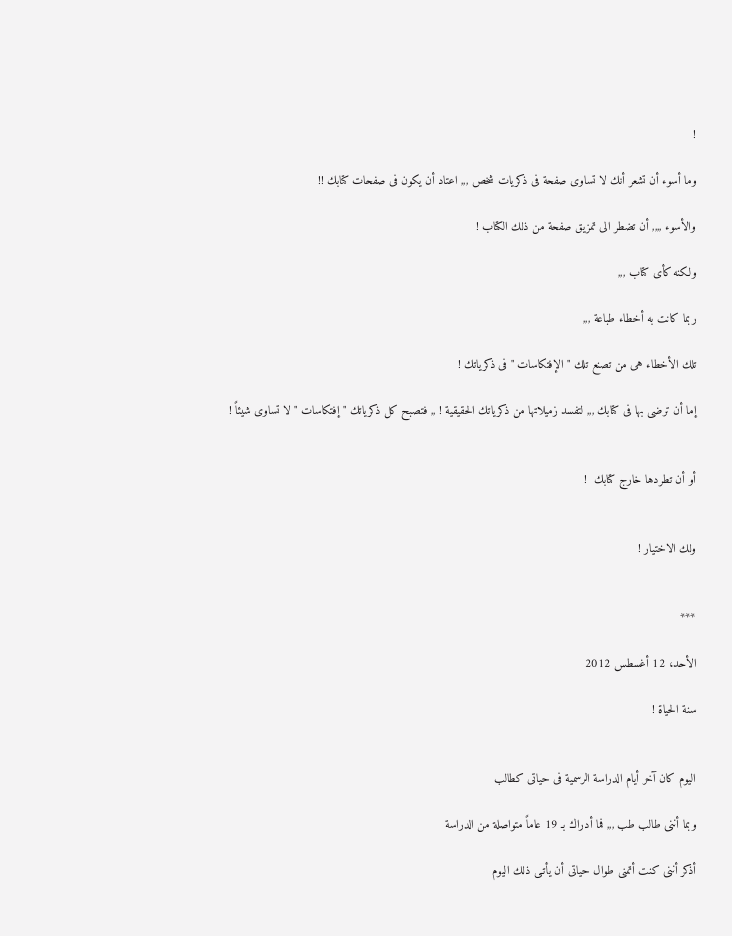!

وما أسوء أن تشعر أنك لا تساوى صفحة فى ذكريات شخص ,,, اعتاد أن يكون فى صفحات كتابك !!

والأسوء ,,,, أن تضطر الى تمزيق صفحة من ذلك الكتاب !

ولكنه كأى كتاب ,,,

ربما كانت به أخطاء طباعة ,,,

تلك الأخطاء هى من تصنع تلك " الإفتكاسات " فى ذكرياتك !

إما أن ترضى بها فى كتابك ,,, لتفسد زميلاتها من ذكرياتك الحقيقية ! ,, فتصبح كل ذكرياتك " إفتكاسات " لا تساوى شيئاً !


أو أن تطردها خارج كتابك  !


ولك الاختيار !


***

الأحد، 12 أغسطس 2012

سنة الحياة !


اليوم كان آخر أيام الدراسة الرسمية فى حياتى كطالب

وبما أننى طالب طب ,,, فما أدراك بـ 19 عاماً متواصلة من الدراسة

أذكر أننى كنت أتمنى طوال حياتى أن يأتـى ذلك اليوم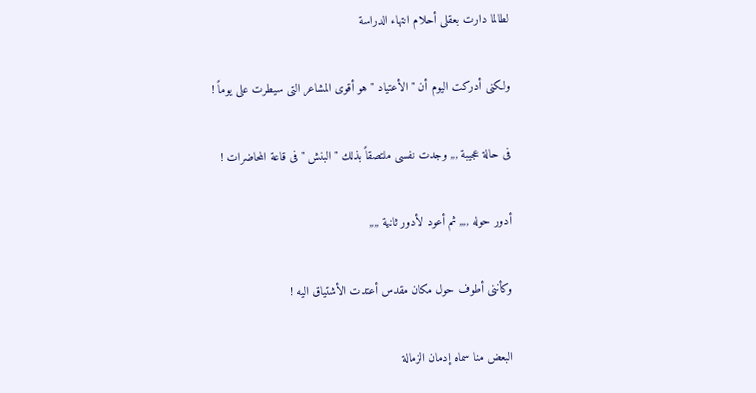لطالما دارت بعقلى أحلام انتهاء الدراسة

ولكنى أدركت اليوم أن " الأعتياد " هو أقوى المشاعر التى سيطرت على يوماً !

فى حالة عجيبة ,,, وجدت نفسى ملتصقاً بذلك " البنش " فى قاعة المحاضرات !

أدور حوله ,,,, ثم أعود لأدور ثانية ,,,,

وكأننى أطوف حول مكان مقدس أعتدت الأشتياق اليه !

البعض منا سماه إدمان الزمالة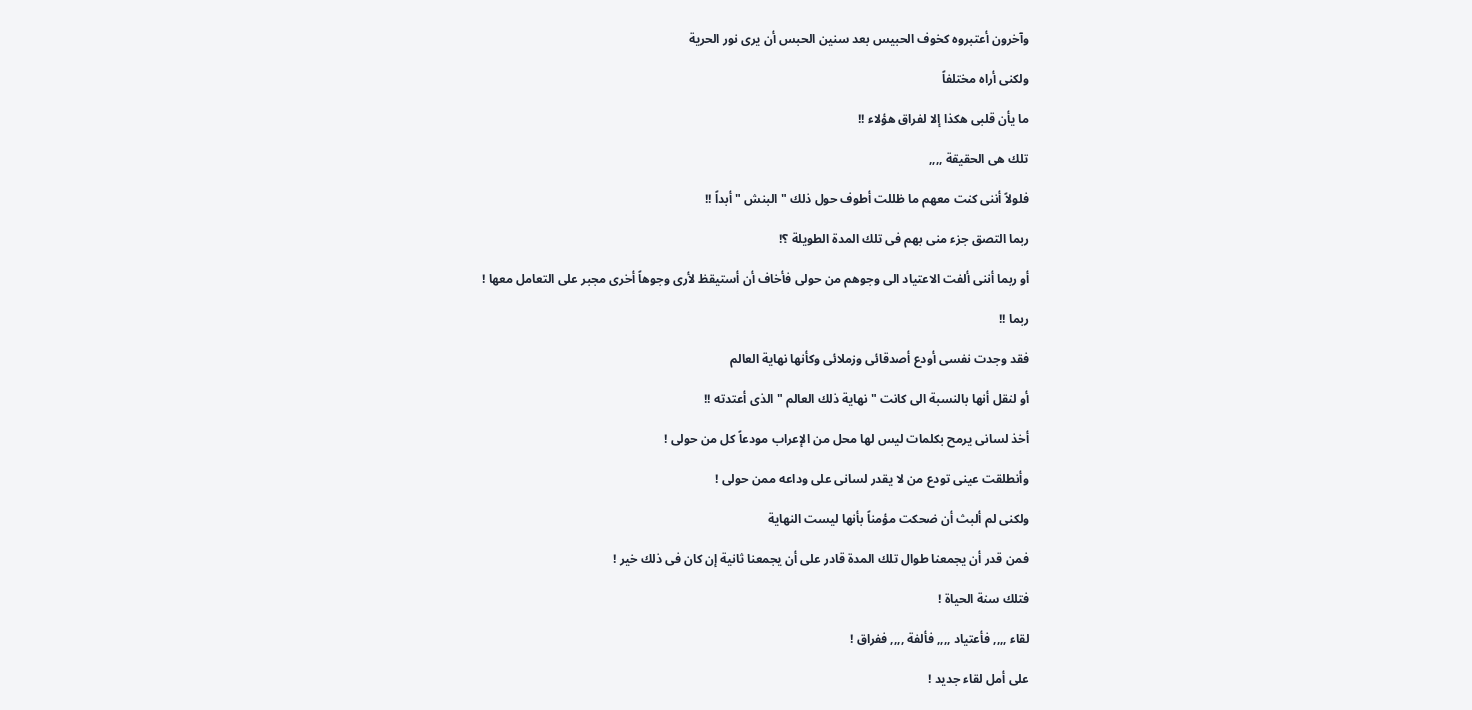وآخرون أعتبروه كخوف الحبيس بعد سنين الحبس أن يرى نور الحرية

ولكنى أراه مختلفاً

ما يأن قلبى هكذا إلا لفراق هؤلاء !!

تلك هى الحقيقة ,,,,

فلولاً أننى كنت معهم ما ظللت أطوف حول ذلك " البنش " أبداً !!

ربما التصق جزء منى بهم فى تلك المدة الطويلة ؟!

أو ربما أننى ألفت الاعتياد الى وجوهم من حولى فأخاف أن أستيقظ لأرى وجوهاً أخرى مجبر على التعامل معها !

ربما !!

فقد وجدت نفسى أودع أصدقائى وزملائى وكأنها نهاية العالم

أو لنقل أنها بالنسبة الى كانت " نهاية ذلك العالم " الذى أعتدته !!

أخذ لسانى يرمح بكلمات ليس لها محل من الإعراب مودعاً كل من حولى !

وأنطلقت عينى تودع من لا يقدر لسانى على وداعه ممن حولى !

ولكنى لم ألبث أن ضحكت مؤمناً بأنها ليست النهاية

فمن قدر أن يجمعنا طوال تلك المدة قادر على أن يجمعنا ثانية إن كان فى ذلك خير !

فتلك سنة الحياة !

لقاء ,,,, فأعتياد ,,,, فألفة ,,,, ففراق !

على أمل لقاء جديد !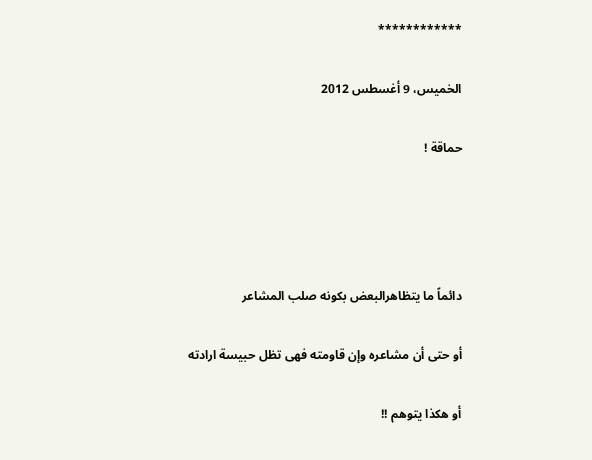************

الخميس، 9 أغسطس 2012

حماقة !




دائماً ما يتظاهرالبعض بكونه صلب المشاعر

أو حتى أن مشاعره وإن قاومته فهى تظل حبيسة ارادته

أو هكذا يتوهم !!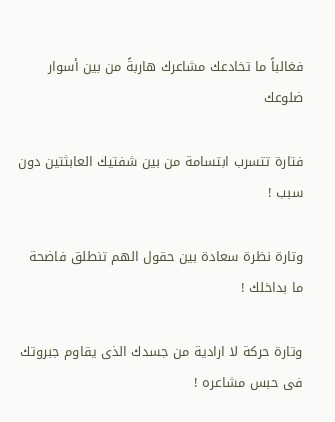فغالباً ما تخادعك مشاعرك هاربةً من بين أسوار ضلوعك

فتارة تتسرب ابتسامة من بين شفتيك العابثتين دون سبب !

وتارة نظرة سعادة بين حقول الهم تنطلق فاضحة ما بداخلك !

وتارة حركة لا ارادية من جسدك الذى يقاوم جبروتك فى حبس مشاعره !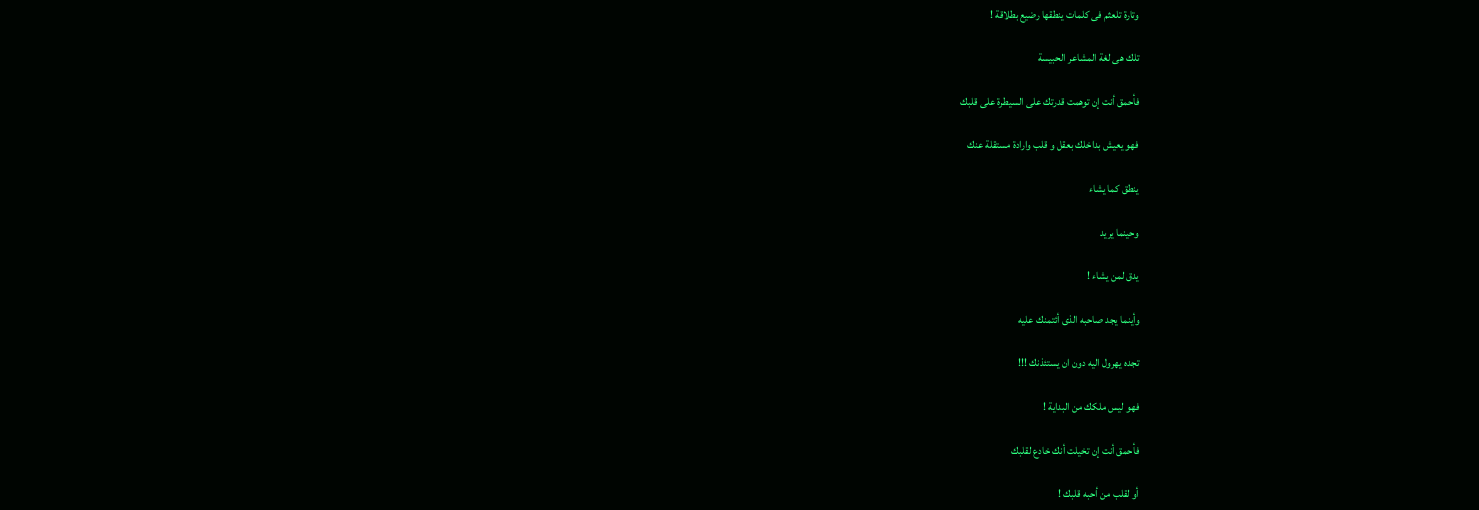وتارة تلعثم فى كلمات ينطقها رضيع بطلاقة !

تلك هى لغة المشاعر الحبيسة

فأحمق أنت إن توهمت قدرتك على السيطرة على قلبك

فهو يعيش بداخلك بعقل و قلب وارادة مستقلة عنك

ينطق كما يشاء

وحينما يريد

يدق لمن يشاء !

وأينما يجد صاحبه الذى أئتمنك عليه

تجده يهرول اليه دون ان يستئذنك !!!

فهو ليس ملكك من البداية !

فأحمق أنت إن تخيلت أنك خادع لقلبك

أو لقلب من أحبه قلبك !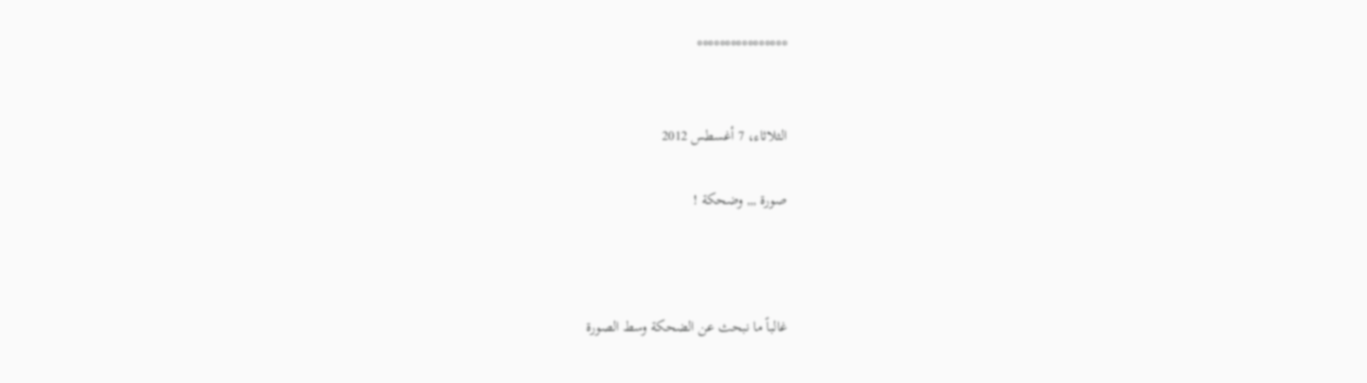****************


الثلاثاء، 7 أغسطس 2012

صورة ,,, وضحكة !



غالباً ما نبحث عن الضحكة وسط الصورة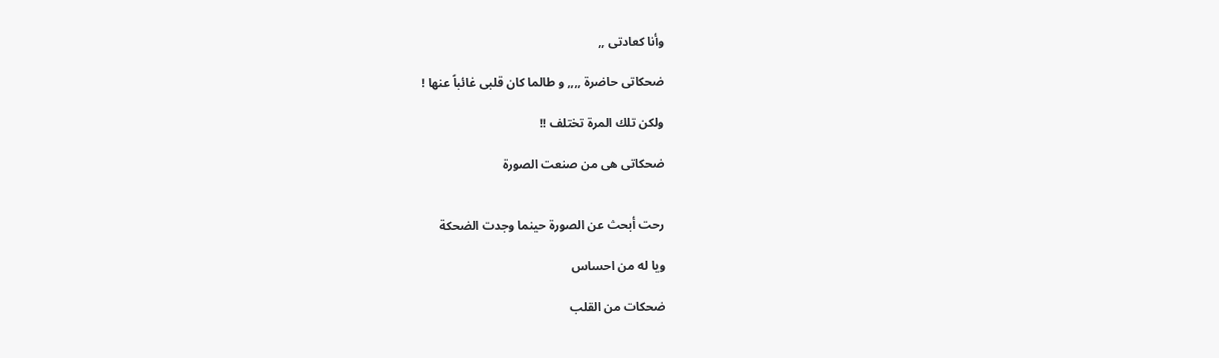وأنا كعادتى ,,

ضحكاتى حاضرة ,,,, و طالما كان قلبى غائباً عنها !

ولكن تلك المرة تختلف !!

ضحكاتى هى من صنعت الصورة


رحت أبحث عن الصورة حينما وجدت الضحكة

ويا له من احساس

ضحكات من القلب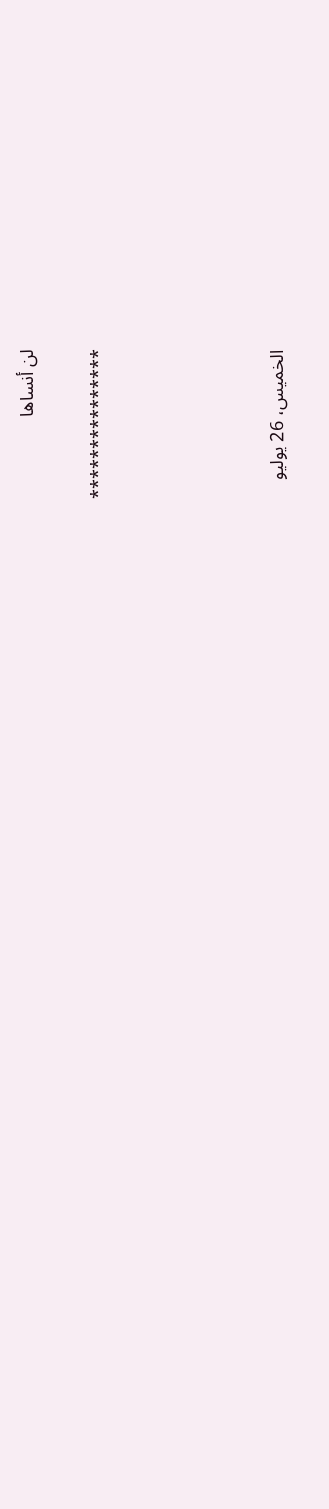لن أنساها

***************




الخميس، 26 يوليو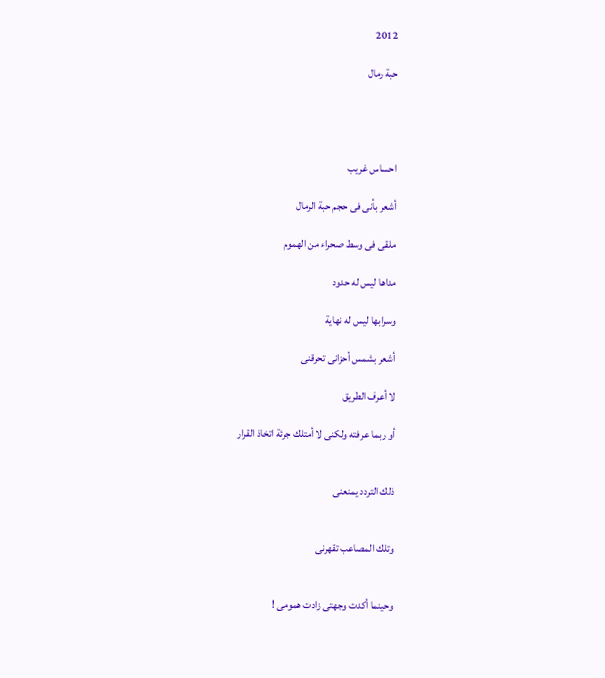2012

حبة رمال




احساس غريب

أشعر بأنى فى حجم حبة الرمال

ملقى فى وسط صحراء من الهموم

مداها ليس له حدود

وسرابها ليس له نهاية

أشعر بشمس أحزانى تحرقنى

لا أعرف الطريق

أو ربما عرفته ولكنى لا أمتلك جرئة اتخاذ القرار


ذلك التردد يمنعنى


وتلك المصاعب تقهرنى


وحينما أكدت وجهتى زادت همومى !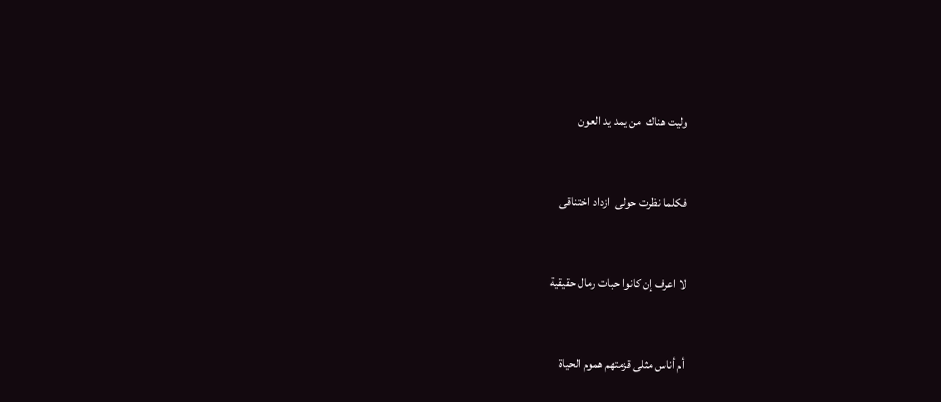وليت هناك  من يمد يد العون


فكلما نظرت حولى  ازداد اختناقى


لا اعرف إن كانوا حبات رمال حقيقية


أم أناس مثلى قزمتهم هموم الحياة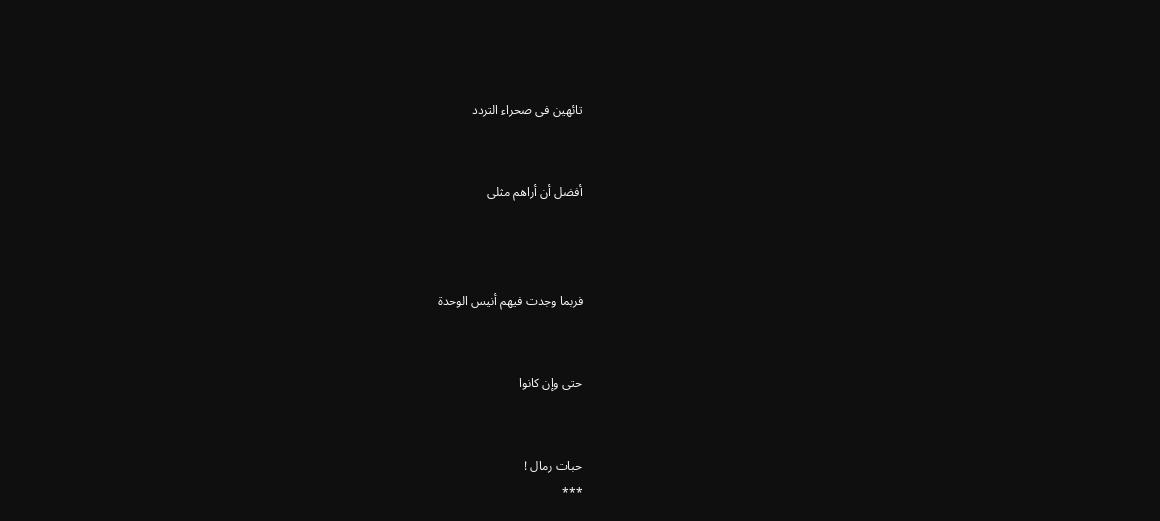تائهين فى صحراء التردد


أفضل أن أراهم مثلى



فربما وجدت فيهم أنيس الوحدة


حتى وإن كانوا


حبات رمال !
***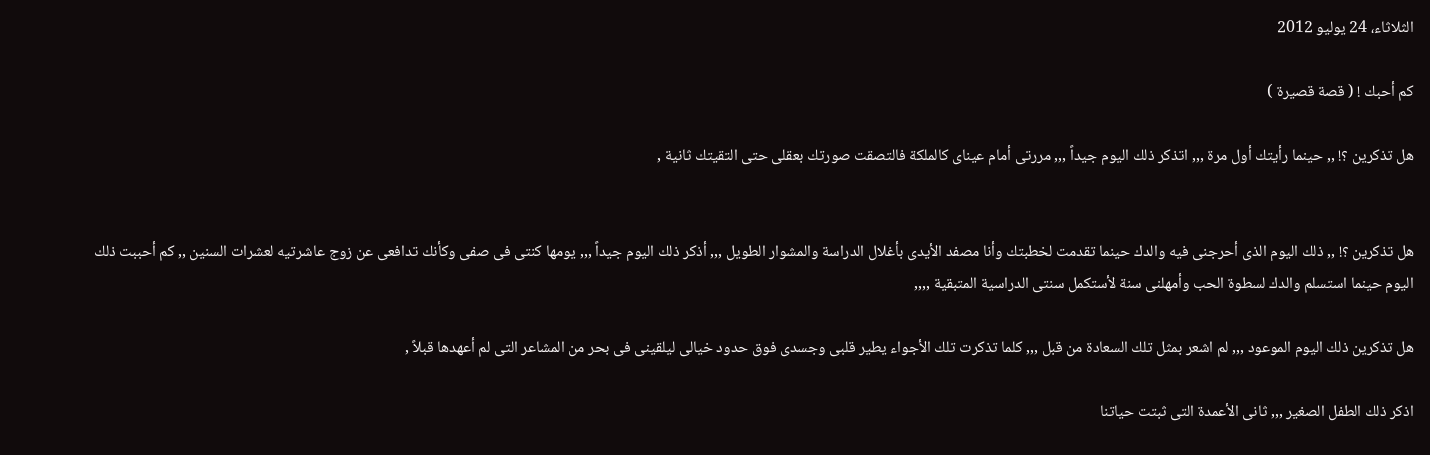الثلاثاء، 24 يوليو 2012

كم أحبك ! ( قصة قصيرة )

هل تذكرين ؟! ,, حينما رأيتك أول مرة ,,, اتذكر ذلك اليوم جيداً ,,, مررتى أمام عيناى كالملكة فالتصقت صورتك بعقلى حتى التقيتك ثانية ,


هل تذكرين ؟! ,, ذلك اليوم الذى أحرجنى فيه والدك حينما تقدمت لخطبتك وأنا مصفد الأيدى بأغلال الدراسة والمشوار الطويل ,,, أذكر ذلك اليوم جيداً ,,, يومها كنتى فى صفى وكأنك تدافعى عن زوج عاشرتيه لعشرات السنين ,, كم أحببت ذلك اليوم حينما استسلم والدك لسطوة الحب وأمهلنى سنة لأستكمل سنتى الدراسية المتبقية ,,,,

هل تذكرين ذلك اليوم الموعود ,,, لم اشعر بمثل تلك السعادة من قبل ,,, كلما تذكرت تلك الأجواء يطير قلبى وجسدى فوق حدود خيالى ليلقينى فى بحر من المشاعر التى لم أعهدها قبلاً ,

اذكر ذلك الطفل الصغير ,,, ثانى الأعمدة التى ثبتت حياتنا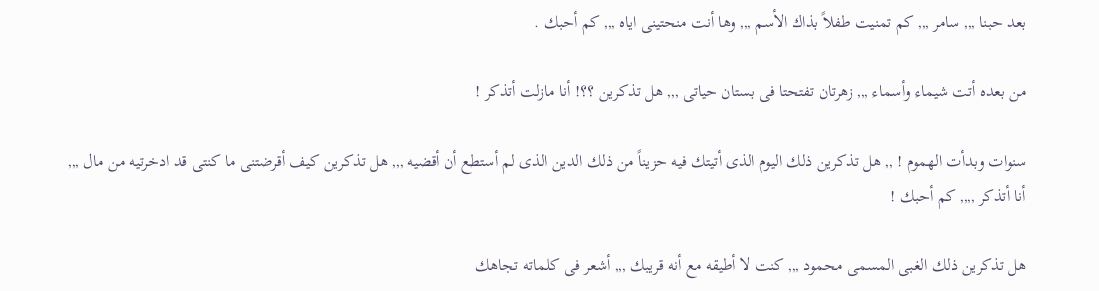بعد حبنا ,,, سامر ,,, كم تمنيت طفلاً بذاك الأسم ,,, وها أنت منحتينى اياه ,,, كم أحبك .

من بعده أتت شيماء وأسماء ,,, زهرتان تفتحتا فى بستان حياتى ,,, هل تذكرين ؟؟! أنا مازلت أتذكر !

سنوات وبدأت الهموم ! ,, هل تذكرين ذلك اليوم الذى أتيتك فيه حزيناً من ذلك الدين الذى لم أستطع أن أقضيه ,,, هل تذكرين كيف أقرضتنى ما كنتى قد ادخرتيه من مال ,,, أنا أتذكر ,,,, كم أحبك !

هل تذكرين ذلك الغبى المسمى محمود ,,, كنت لا أطيقه مع أنه قريبك ,,, أشعر فى كلماته تجاهك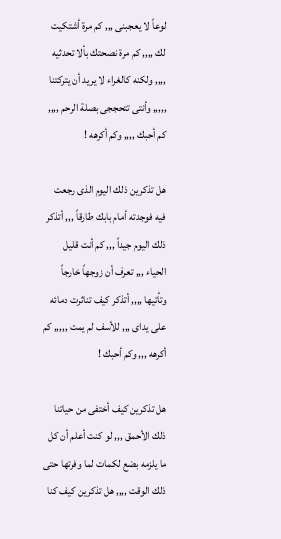لوعاً لا يعجبنى ,,, كم مرة أشتكيت لك ,,,, كم مرة نصحتك بألا تحدثيه ,,,, ولكنه كالغراء لا يريد أن يتركتنا ,,,,, وأنتى تتحججى بصلة الرحم ,,,, كم أحبك ,,,, وكم أكرهه !

هل تذكرين ذلك اليوم الذى رجعت فيه فوجدته أمام بابك طارقاً ,,, أتذكر ذلك اليوم جيداً ,,, كم أنت قليل الحياء ,,, تعرف أن زوجهاً خارجاً وتأتيها ,,,, أتذكر كيف تناثرت دمائه على يداى ,,, للأسف لم يمت ,,,,, كم أكرهه ,,, وكم أحبك !

هل تذكرين كيف أختفى من حياتنا ذلك الأحمق ,,, لو كنت أعلم أن كل ما يلزمه بضع لكمات لما وفرتها حتى ذلك الوقت ,,,, هل تذكرين كيف كنا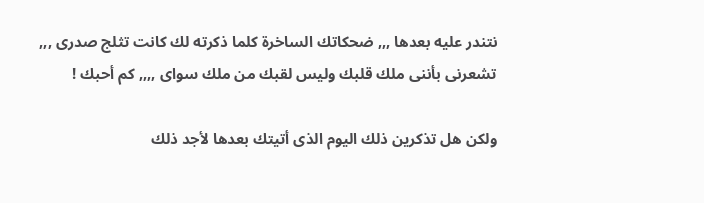نتندر عليه بعدها ,,, ضحكاتك الساخرة كلما ذكرته لك كانت تثلج صدرى ,,, تشعرنى بأننى ملك قلبك وليس لقبك من ملك سواى ,,,, كم أحبك !

ولكن هل تذكرين ذلك اليوم الذى أتيتك بعدها لأجد ذلك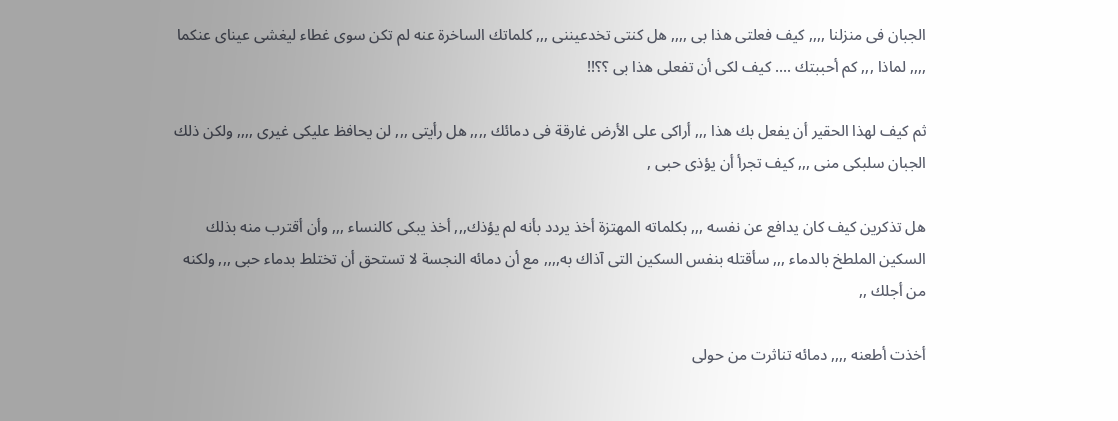الجبان فى منزلنا ,,,, كيف فعلتى هذا بى ,,,, هل كنتى تخدعيننى ,,, كلماتك الساخرة عنه لم تكن سوى غطاء ليغشى عيناى عنكما ,,,, لماذا ,,, كم أحببتك .... كيف لكى أن تفعلى هذا بى ؟؟!!

ثم كيف لهذا الحقير أن يفعل بك هذا ,,, أراكى على الأرض غارقة فى دمائك ,,,, هل رأيتى ,,, لن يحافظ عليكى غيرى ,,,, ولكن ذلك الجبان سلبكى منى ,,, كيف تجرأ أن يؤذى حبى ,

هل تذكرين كيف كان يدافع عن نفسه ,,, بكلماته المهتزة أخذ يردد بأنه لم يؤذك,,, أخذ يبكى كالنساء ,,, وأن أقترب منه بذلك السكين الملطخ بالدماء ,,, سأقتله بنفس السكين التى آذاك به,,,, مع أن دمائه النجسة لا تستحق أن تختلط بدماء حبى ,,, ولكنه من أجلك ,,

أخذت أطعنه ,,,, دمائه تناثرت من حولى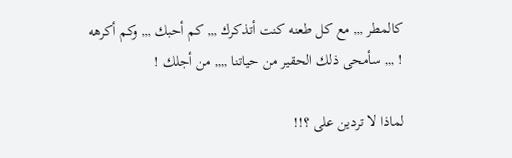كالمطر ,,, مع كل طعنه كنت أتذكرك ,,, كم أحبك ,,, وكم أكرهه ! ,,, سأمحى ذلك الحقير من حياتنا ,,,, من أجلك !

لماذا لا تردين على ؟!!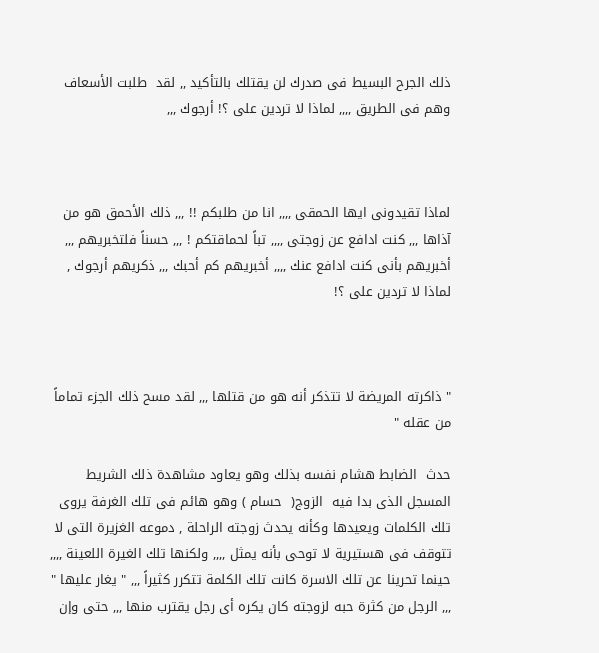ذلك الجرح البسيط فى صدرك لن يقتلك بالتأكيد ,, لقد  طلبت الأسعاف وهم فى الطريق ,,,, لماذا لا تردين على ؟! أرجوك ,,,



لماذا تقيدونى ايها الحمقى ,,,, انا من طلبكم !! ,,, ذلك الأحمق هو من آذاها ,,, كنت ادافع عن زوجتى ,,,, تباً لحماقتكم ! ,,, حسناً فلتخبريهم ,,, أخبريهم بأنى كنت ادافع عنك ,,,, أخبريهم كم أحبك ,,, ذكريهم أرجوك , لماذا لا تردين على ؟!



" ذاكرته المريضة لا تتذكر أنه هو من قتلها ,,, لقد مسح ذلك الجزء تماماً من عقله "

حدث  الضابط هشام نفسه بذلك وهو يعاود مشاهدة ذلك الشريط المسجل الذى بدا فيه  الزوج(  حسام ) وهو هائم فى تلك الغرفة يروى تلك الكلمات ويعيدها وكأنه يحدث زوجته الراحلة , دموعه الغزيرة التى لا تتوقف فى هستيرية لا توحى بأنه يمثل ,,,, ولكنها تلك الغيرة اللعينة ,,,, حينما تحرينا عن تلك الاسرة كانت تلك الكلمة تتكرر كثيراً ,,, " يغار عليها " ,,, الرجل من كثرة حبه لزوجته كان يكره أى رجل يقترب منها ,,, حتى وإن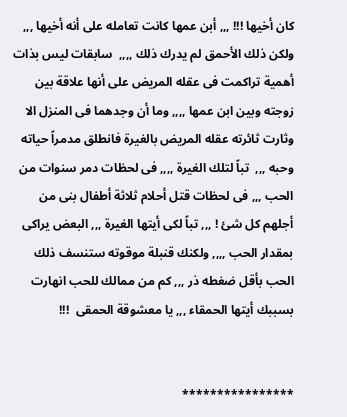كان أخيها !!! ,,, أبن عمها كانت تعامله على أنه أخيها ,,, ولكن ذلك الأحمق لم يدرك ذلك ,,,,  سابقات ليس بذات أهمية تراكمت فى عقله المريض على أنها علاقة بين زوجته وبين ابن عمها ,,,, وما أن وجدهما فى المنزل الا وثارت ثائرته عقله المريض بالغيرة فانطلق مدمراً حياته وحبه ,,,  تباً لتلك الغيرة ,,,, فى لحظات دمر سنوات من الحب ,,, فى لحظات قتل أحلام ثلاثة أطفال بنى من أجلهم كل شئ ! ,,, تباً لكى أيتها الغيرة ,,, البعض يراكى بمقدار الحب ,,,, ولكنك قنبلة موقوته ستنسف ذلك الحب بأقل ضغطه ذر ,,, كم من ممالك للحب انهارت بسببك أيتها الحمقاء ,,, يا معشوقة الحمقى  !!!


****************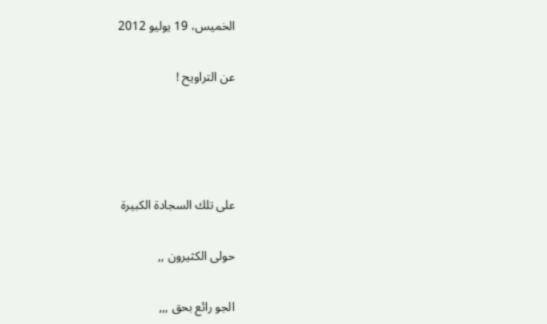الخميس، 19 يوليو 2012

عن التراويح !




على تلك السجادة الكبيرة

حولى الكثيرون ,,

الجو رائع بحق ,,,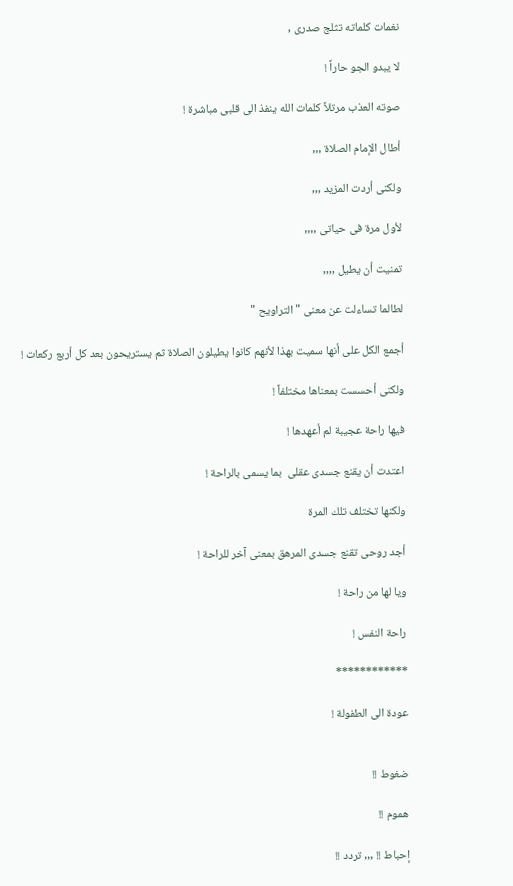نغمات كلماته تثلج صدرى ,

لا يبدو الجو حاراً !

صوته العذب مرتلاً كلمات الله ينفذ الى قلبى مباشرة !

أطال الإمام الصلاة ,,,

ولكنى أردت المزيد ,,,

لأول مرة فى حياتى ,,,,

تمنيت أن يطيل ,,,,

لطالما تساءلت عن معنى " التراويح "

أجمع الكل على أنها سميت بهذا لأنهم كانوا يطيلون الصلاة ثم يستريحون بعد كل أربع ركعات !

ولكنى أحسست بمعناها مختلفاً !

فيها راحة عجيبة لم أعهدها !

اعتدت أن يقنع جسدى عقلى  بما يسمى بالراحة !

ولكنها تختلف تلك المرة

أجد روحى تقنع جسدى المرهق بمعنى آخر للراحة !

ويا لها من راحة !

راحة النفس !

************

عودة الى الطفولة !


ضغوط !!

هموم !!

إحباط !! ,,, تردد !!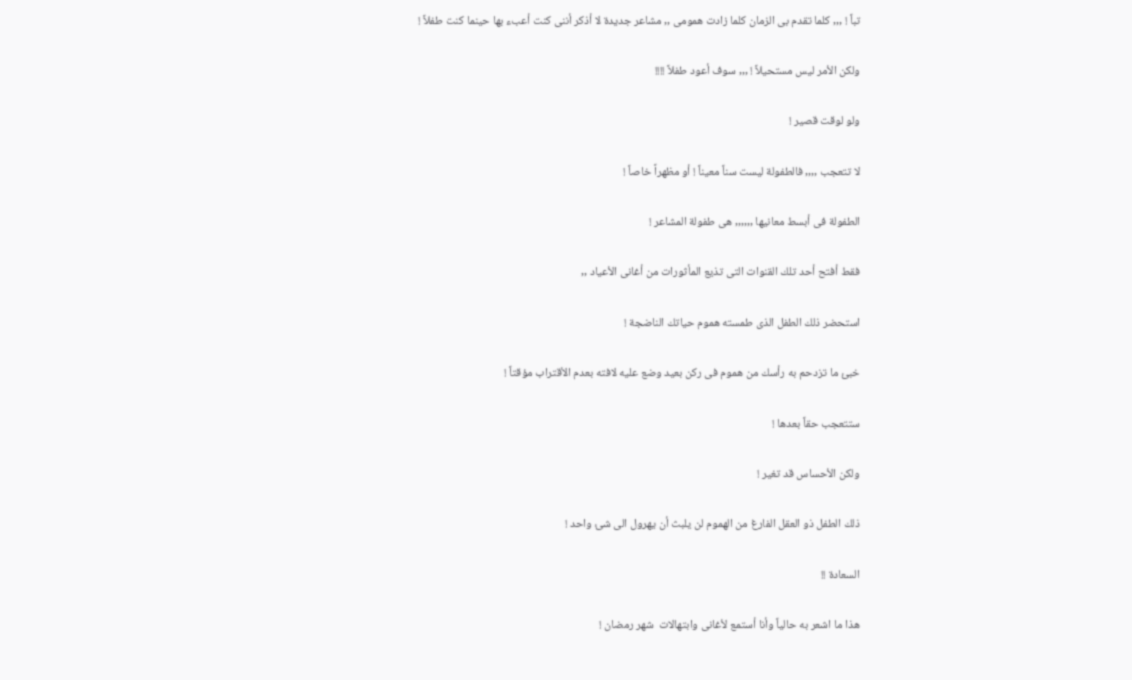تباً ! ,,, كلما تقدم بى الزمان كلما زادت همومى ,, مشاعر جديدة لا أذكر أننى كنت أعبء بها حينما كنت طفلاً !

ولكن الأمر ليس مستحيلاً ! ,,, سوف أعود طفلاً !!!!

ولو لوقت قصير !

لا تتعجب ,,,, فالطفولة ليست سناً معيناً ! أو مظهراً خاصاً !

الطفولة فى أبسط معانيها ,,,,,, هى طفولة المشاعر !

فقط أفتح أحد تلك القنوات التى تذيع المأثورات من أغانى الأعياد ,,

استحضر ذلك الطفل الذى طمسته هموم حياتك الناضجة !

خبئ ما تزدحم به رأسك من هموم فى ركن بعيد وضع عليه لافته بعدم الأقتراب مؤقتاً !

ستتعجب حقاً بعدها !

ولكن الأحساس قد تغير !

ذلك الطفل ذو العقل الفارغ من الهموم لن يلبث أن يهرول الى شئ واحد !

السعادة !!

هذا ما اشعر به حالياً وأنا أستمع لأغانى وابتهالات  شهر رمضان !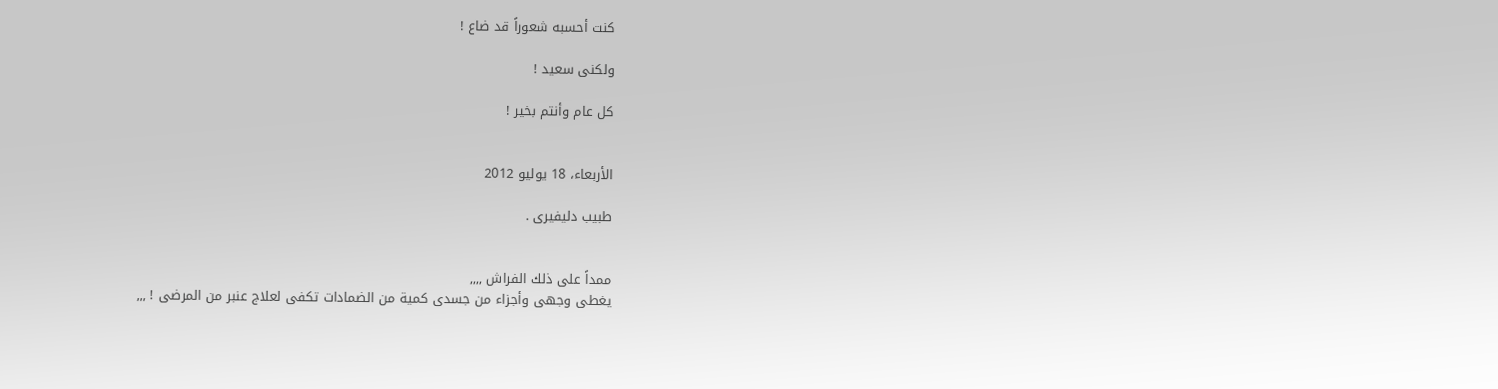كنت أحسبه شعوراً قد ضاع !

ولكنى سعيد !

كل عام وأنتم بخير !


الأربعاء، 18 يوليو 2012

طبيب دليفيرى .


ممداً على ذلك الفراش ,,,,
يغطى وجهى وأجزاء من جسدى كمية من الضمادات تكفى لعلاج عنبر من المرضى ! ,,,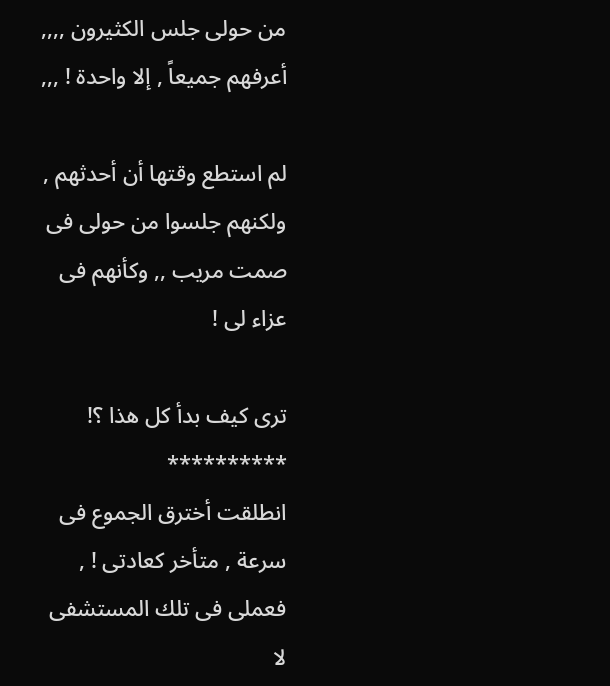من حولى جلس الكثيرون ,,,, أعرفهم جميعاً , إلا واحدة ! ,,,

لم استطع وقتها أن أحدثهم , ولكنهم جلسوا من حولى فى صمت مريب ,, وكأنهم فى عزاء لى !

ترى كيف بدأ كل هذا ؟!
**********
انطلقت أخترق الجموع فى سرعة , متأخر كعادتى ! , فعملى فى تلك المستشفى لا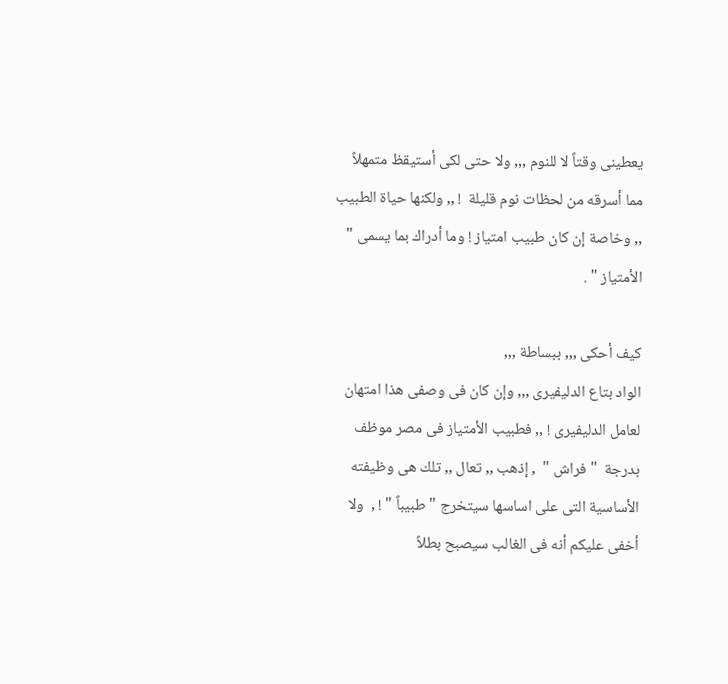يعطينى وقتاً لا للنوم ,,, ولا حتى لكى أستيقظ متمهلاً مما أسرقه من لحظات نوم قليلة  ! ,, ولكنها حياة الطبيب ,, وخاصة إن كان طبيب امتياز ! وما أدراك بما يسمى " الأمتياز " .

كيف أحكى ,,, ببساطة ,,,
الواد بتاع الدليفيرى ,,, وإن كان فى وصفى هذا امتهان لعامل الدليفيرى ! ,, فطبيب الأمتياز فى مصر موظف بدرجة  " فراش "  , إذهب ,, تعال ,, تلك هى وظيفته الأساسية التى على اساسها سيتخرج " طبيباً " ! ,  ولا أخفى عليكم أنه فى الغالب سيصبح بطلاً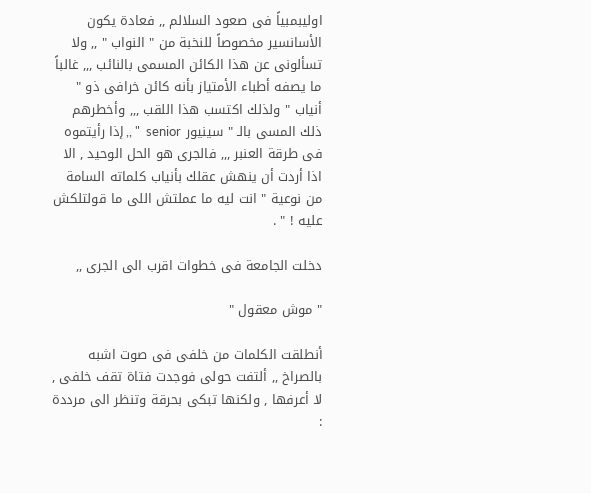اوليبمبياً فى صعود السلالم ,, فعادة يكون الأسانسير مخصوصاً للنخبة من " النواب " ,, ولا تسألونى عن هذا الكائن المسمى بالنائب ,,, غالباً ما يصفه أطباء الأمتياز بأنه كائن خرافى ذو " أنياب " ولذلك اكتسب هذا اللقب ,,, وأخطرهم ذلك المسى بالـ " سينيور senior  " ,, إذا رأيتموه فى طرقة العنبر ,,, فالجرى هو الحل الوحيد , الا اذا أردت أن ينهش عقلك بأنياب كلماته السامة من نوعية " انت ليه ما عملتش اللى ما قولتلكش عليه ! " .

دخلت الجامعة فى خطوات اقرب الى الجرى ,,

" موش معقول "

أنطلقت الكلمات من خلفى فى صوت اشبه بالصراخ ,, ألتفت حولى فوجدت فتاة تقف خلفى , لا أعرفها , ولكنها تبكى بحرقة وتنظر الى مرددة :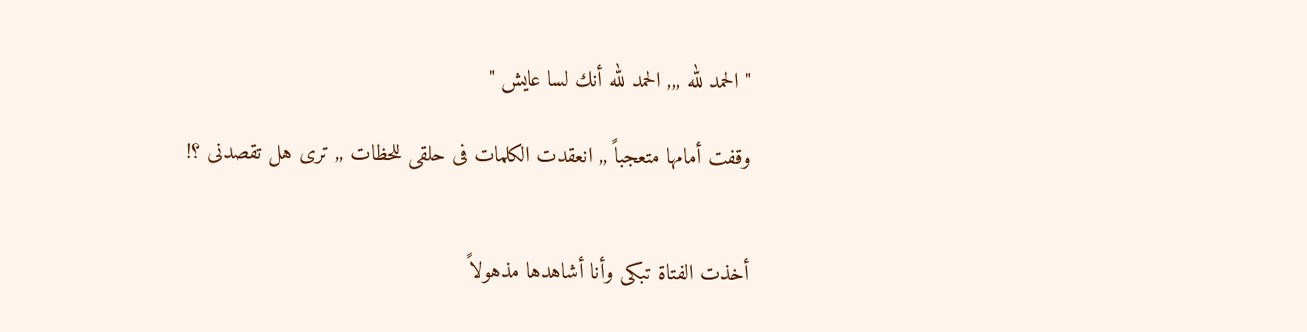" الحمد لله ,,, الحمد لله أنك لسا عايش "

وقفت أمامها متعجباً ,, انعقدت الكلمات فى حلقى للحظات ,, ترى هل تقصدنى ؟!


أخذت الفتاة تبكى وأنا أشاهدها مذهولاً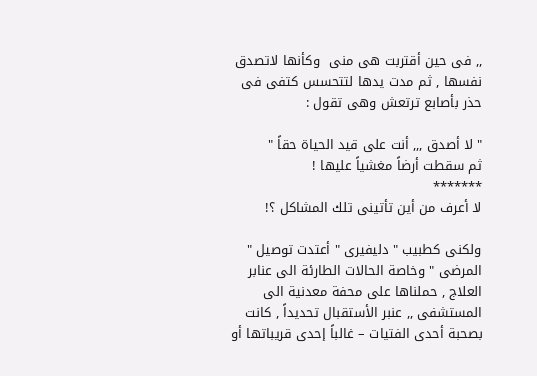,, فى حين أقتربت هى منى  وكأنها لاتصدق نفسها , ثم مدت يدها لتتحسس كتفى فى حذر بأصابع ترتعش وهى تقول :

" لا أصدق ,,, أنت على قيد الحياة حقاً "
ثم سقطت أرضاً مغشياً عليها !
*******
لا أعرف من أين تأتينى تلك المشاكل ؟!

ولكنى كطبيب " دليفيرى " أعتدت توصيل " المرضى " وخاصة الحالات الطارئة الى عنابر العلاج , حملناها على محفة معدنية الى المستشفى ,, عنبر الأستقبال تحديداً , كانت بصحبة أحدى الفتيات – غالباً إحدى قريباتها أو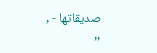صديقاتها - , ,,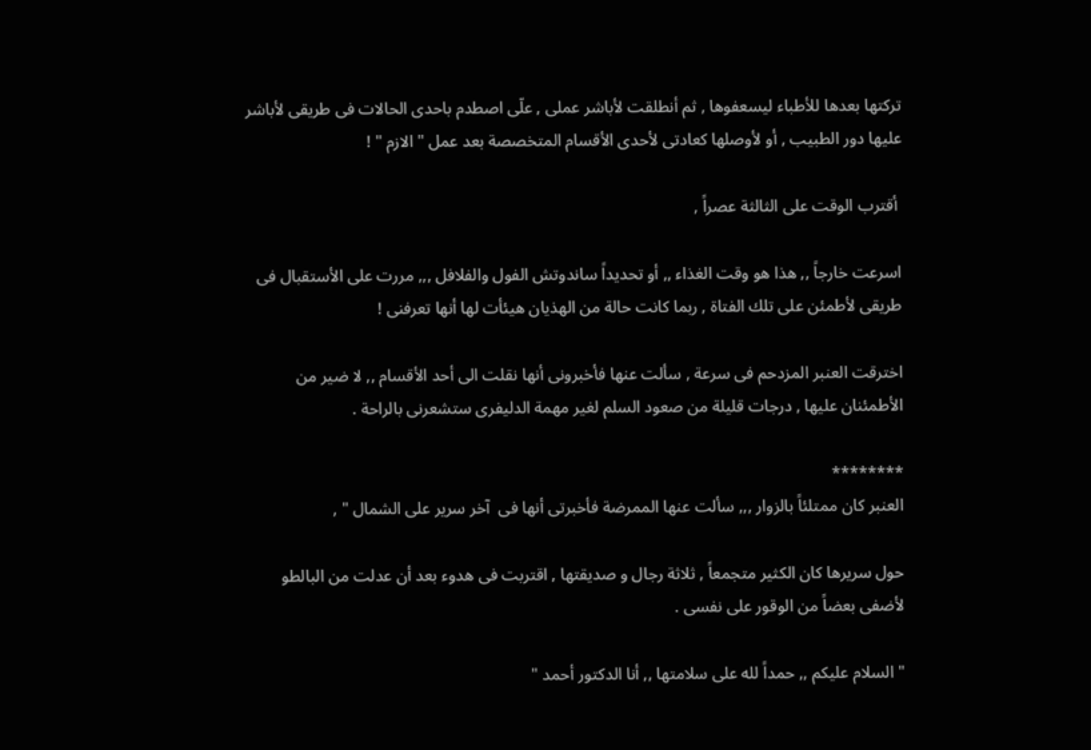تركتها بعدها للأطباء ليسعفوها , ثم أنطلقت لأباشر عملى , علّى اصطدم باحدى الحالات فى طريقى لأباشر عليها دور الطبيب , أو لأوصلها كعادتى لأحدى الأقسام المتخصصة بعد عمل " الازم " !

 أقترب الوقت على الثالثة عصراً ,

اسرعت خارجاً ,, هذا هو وقت الغذاء ,, أو تحديداً ساندوتش الفول والفلافل ,,, مررت على الأستقبال فى طريقى لأطمئن على تلك الفتاة , ربما كانت حالة من الهذيان هيئأت لها أنها تعرفنى !

اخترقت العنبر المزدحم فى سرعة , سألت عنها فأخبرونى أنها نقلت الى أحد الأقسام ,, لا ضير من الأطمئنان عليها , درجات قليلة من صعود السلم لغير مهمة الدليفرى ستشعرنى بالراحة .

********
العنبر كان ممتلئاً بالزوار ,,, سألت عنها الممرضة فأخبرتى أنها فى  آخر سرير على الشمال " ,

حول سريرها كان الكثير متجمعاً , ثلاثة رجال و صديقتها , اقتربت فى هدوء بعد أن عدلت من البالطو لأضفى بعضاً من الوقور على نفسى .

" السلام عليكم ,, حمداً لله على سلامتها ,, أنا الدكتور أحمد "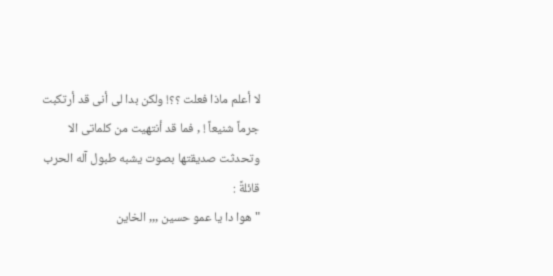لا أعلم ماذا فعلت ؟؟! ولكن بدا لى أنى قد أرتكبت جرماً شنيعاً ! , فما قد أنتهيت من كلماتى الا وتحدثت صديقتها بصوت يشبه طبول آله الحرب قائلةً :
" هوا دا يا عمو حسين ,,, الخاين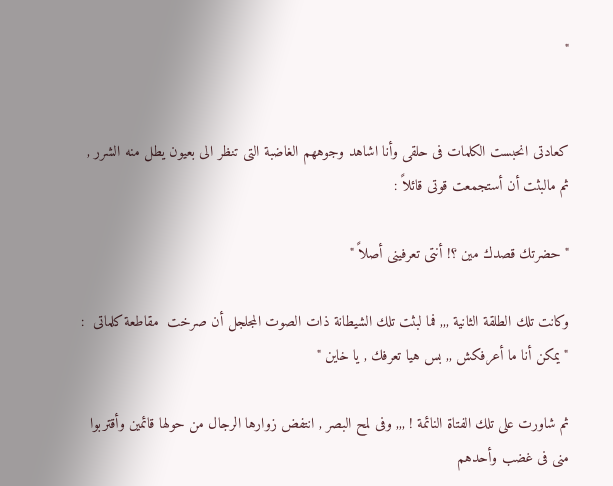"


كعادتى انحبست الكلمات فى حلقى وأنا اشاهد وجوههم الغاضبة التى تنظر الى بعيون يطل منه الشرر , ثم مالبثت أن أستجمعت قوتى قائلاً :

" حضرتك قصدك مين ؟! أنتى تعرفينى أصلاً "

وكانت تلك الطلقة الثانية ,,, فما لبثت تلك الشيطانة ذات الصوت المجلجل أن صرخت  مقاطعة كلماتى  :
" يمكن أنا ما أعرفكش ,, بس هيا تعرفك , يا خاين "

ثم شاورت على تلك الفتاة النائمة ! ,,, وفى لمح البصر , انتفض زوارها الرجال من حولها قائمين وأقتربوا منى فى غضب وأحدهم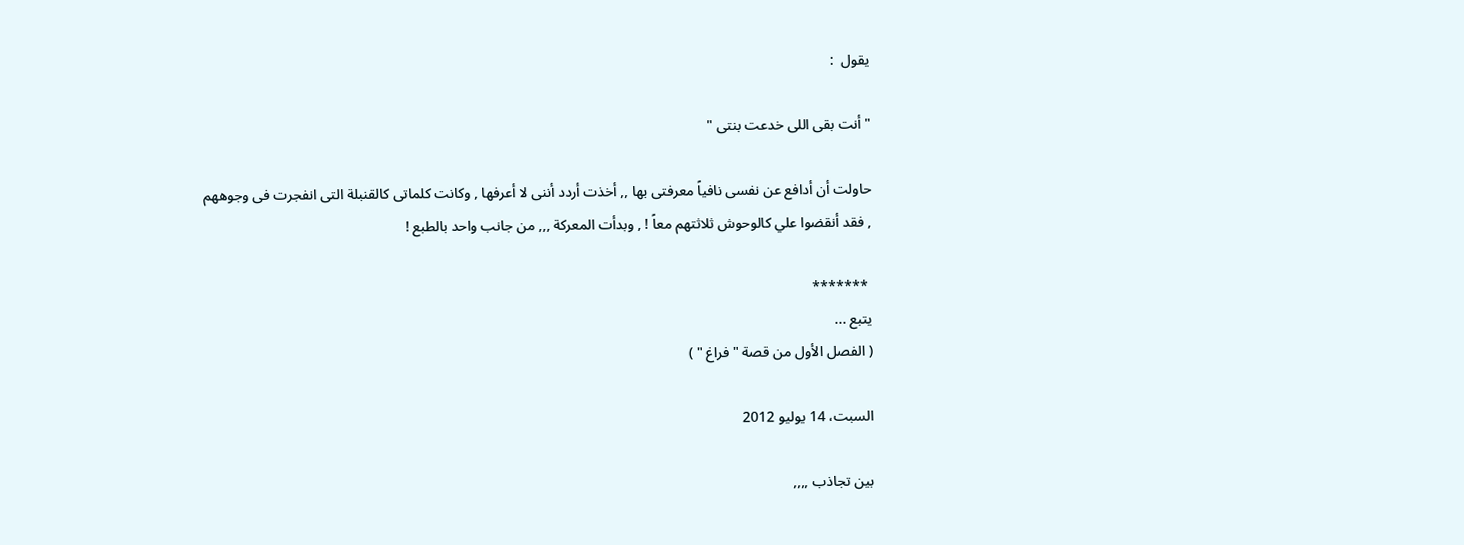يقول  :

" أنت بقى اللى خدعت بنتى "

حاولت أن أدافع عن نفسى نافياً معرفتى بها ,, أخذت أردد أننى لا أعرفها , وكانت كلماتى كالقنبلة التى انفجرت فى وجوههم , فقد أنقضوا علي كالوحوش ثلاثتهم معاً ! , وبدأت المعركة ,,, من جانب واحد بالطبع !

 *******
يتبع ...
( الفصل الأول من قصة " فراغ " )

السبت، 14 يوليو 2012

بين تجاذب ,,,,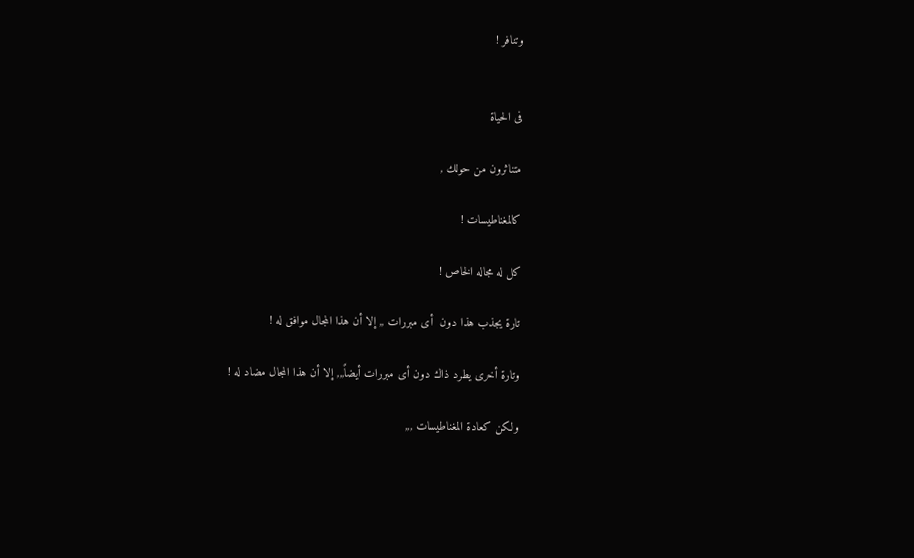وتنافر !


فى الحياة

متناثرون من حولك ,

كالمغناطيسات !

كل له مجاله الخاص !

تارة يجذب هذا دون  أى مبررات ,, إلا أن هذا المجال موافق له !

وتارة أخرى يطرد ذاك دون أى مبررات أيضاً,,, إلا أن هذا المجال مضاد له !

ولكن كعادة المغناطيسات ,,,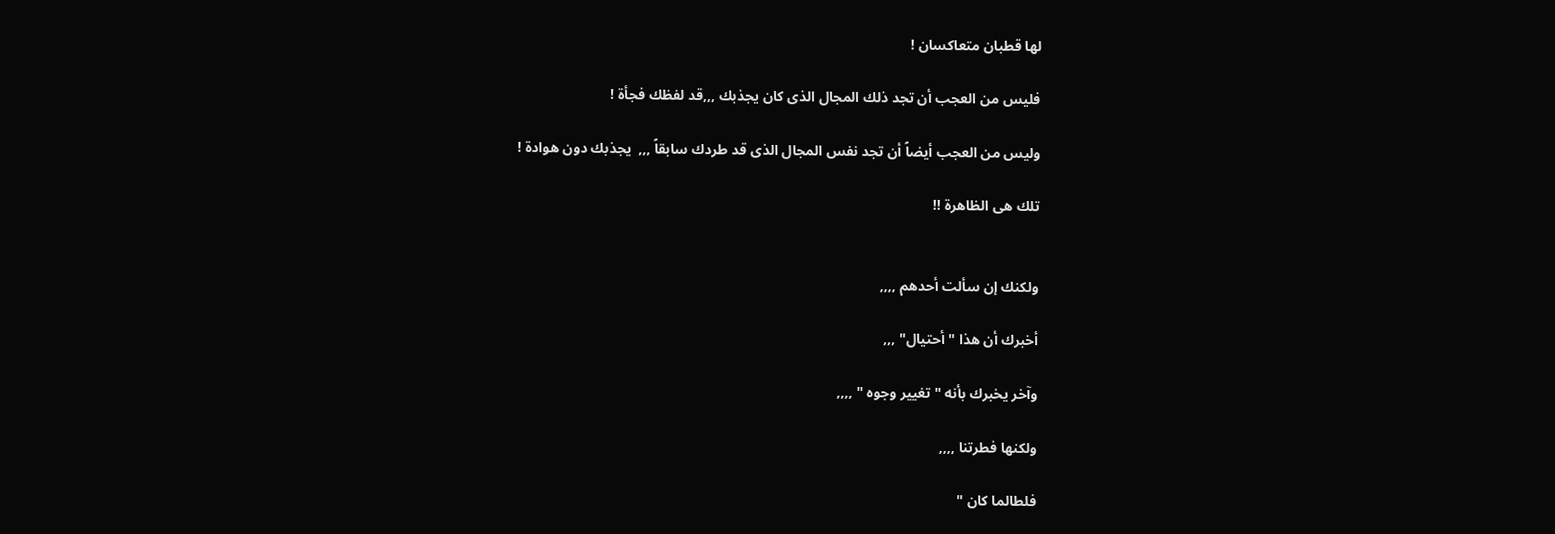لها قطبان متعاكسان !

فليس من العجب أن تجد ذلك المجال الذى كان يجذبك ,,,قد لفظك فجأة !

وليس من العجب أيضاً أن تجد نفس المجال الذى قد طردك سابقاً ,,,  يجذبك دون هوادة !

تلك هى الظاهرة !!


ولكنك إن سألت أحدهم ,,,,

أخبرك أن هذا " أحتيال" ,,,

وآخر يخبرك بأنه " تغيير وجوه " ,,,,

ولكنها فطرتنا ,,,,

فلطالما كان "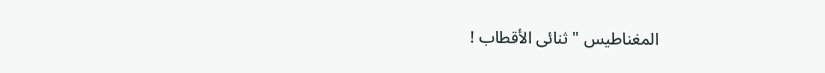المغناطيس " ثنائى الأقطاب !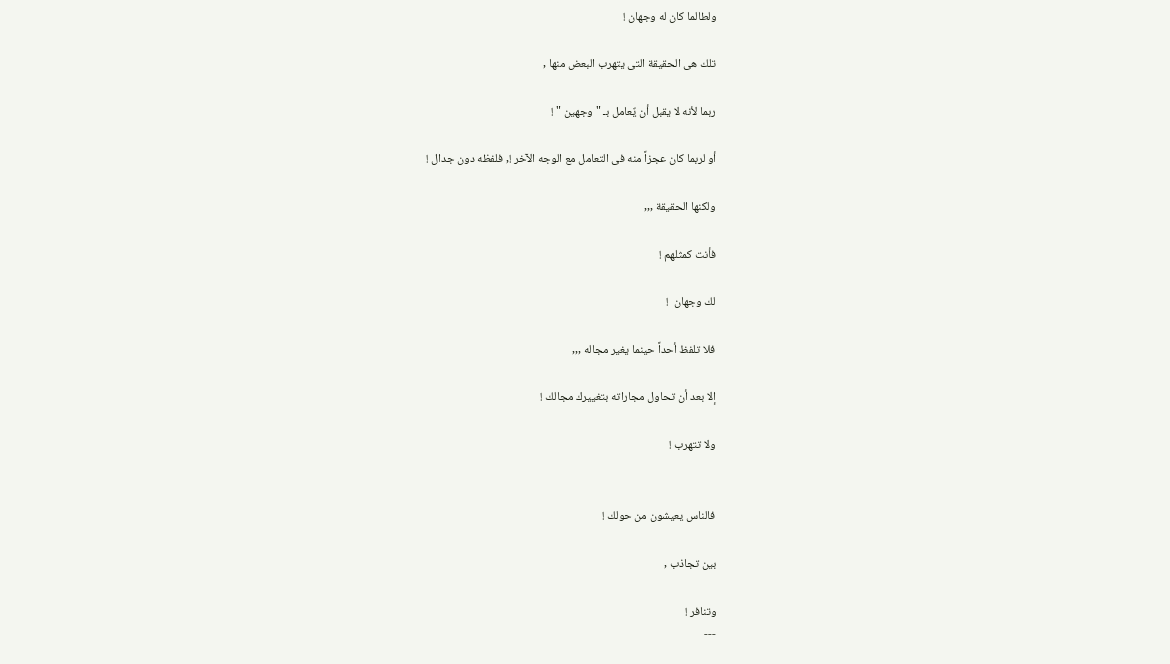ولطالما كان له وجهان !

تلك هى الحقيقة التى يتهرب البعض منها ,

ربما لأنه لا يقبل أن يٌعامل بـ " وجهين " !

أو لربما كان عجزاً منه فى التعامل مع الوجه الآخر !, فلفظه دون جدال !

ولكنها الحقيقة ,,,

فأنت كمثلهم !

لك وجهان  !

فلا تلفظ أحداً حينما يغير مجاله ,,,

إلا بعد أن تحاول مجاراته بتغييرك مجالك !

ولا تتهرب !


فالناس يعيشون من حولك !

بين تجاذب ,

وتنافر !
---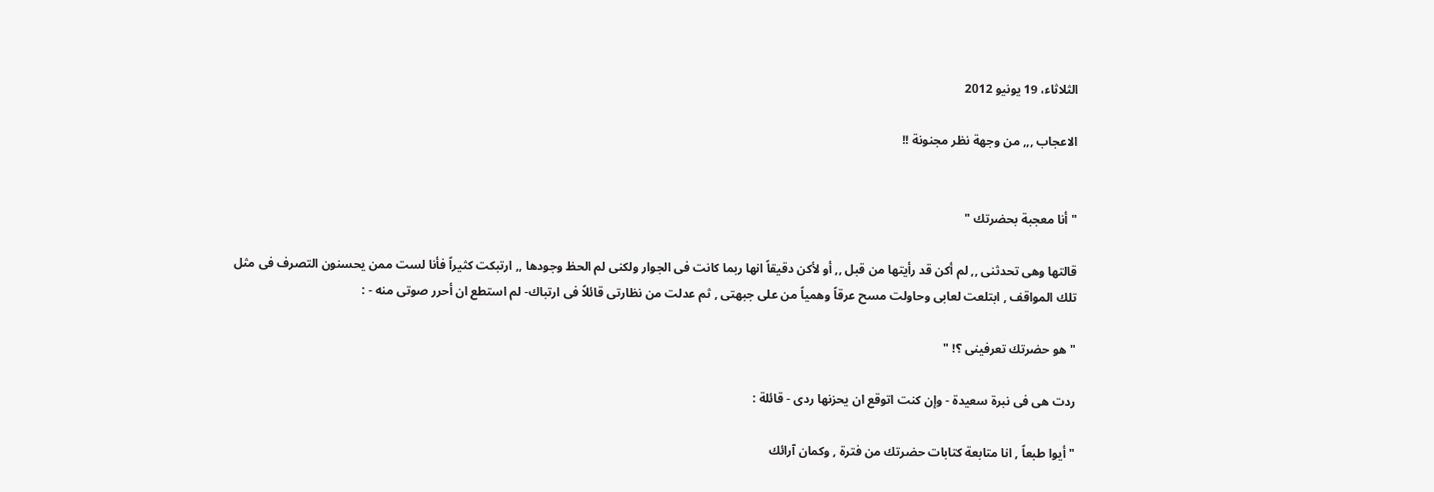الثلاثاء، 19 يونيو 2012

الاعجاب ,,, من وجهة نظر مجنونة !!


" أنا معجبة بحضرتك "

قالتها وهى تحدثنى ,, لم أكن قد رأيتها من قبل ,, أو لأكن دقيقاً انها ربما كانت فى الجوار ولكنى لم الحظ وجودها ,, ارتبكت كثيراً فأنا لست ممن يحسنون التصرف فى مثل تلك المواقف , ابتلعت لعابى وحاولت مسح عرقاً وهمياً من على جبهتى , ثم عدلت من نظارتى قائلاً فى ارتباك- لم استطع ان أحرر صوتى منه - :

" هو حضرتك تعرفينى ؟! "

ردت هى فى نبرة سعيدة - وإن كنت اتوقع ان يحزنها ردى - قائلة :

" أيوا طبعاً , انا متابعة كتابات حضرتك من فترة , وكمان آرائك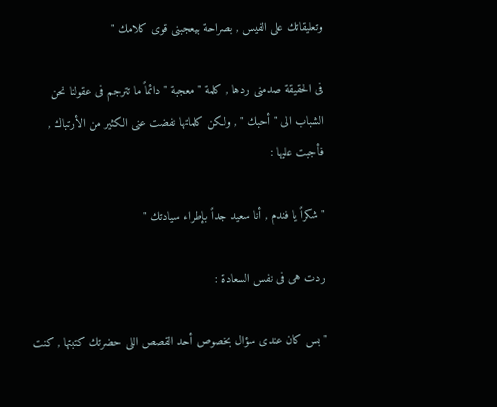وتعليقاتك على الفيس , بصراحة بيعجبنى قوى كلامك "

فى الحقيقة صدمنى ردها , كلمة " معجبة " دائماً ما تترجم فى عقولنا نحن الشباب الى " أحبك " , ولكن كلماتها نفضت عنى الكثير من الأرتباك , فأجبت عليها :

" شكراً يا فندم , أنا سعيد جداً بإطراء سيادتك "

ردت هى فى نفس السعادة :

" بس كان عندى سؤال بخصوص أحد القصص اللى حضرتك كتبتها , كنت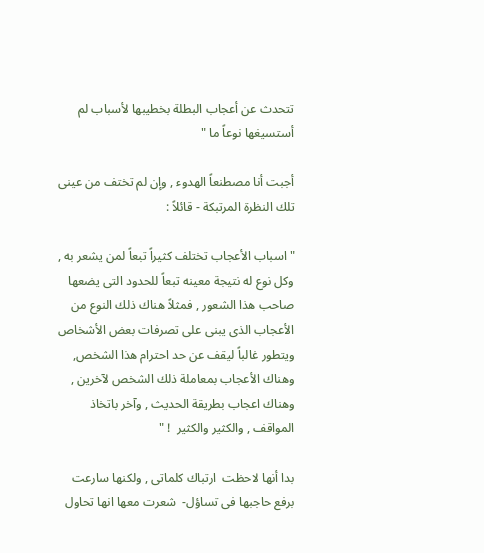تتحدث عن أعجاب البطلة بخطيبها لأسباب لم أستسيغها نوعاً ما "

أجبت أنا مصطنعاً الهدوء , وإن لم تختف من عينى تلك النظرة المرتبكة - قائلاً :

" اسباب الأعجاب تختلف كثيراً تبعاً لمن يشعر به , وكل نوع له نتيجة معينه تبعاً للحدود التى يضعها صاحب هذا الشعور , فمثلاً هناك ذلك النوع من الأعجاب الذى يبنى على تصرفات بعض الأشخاص ويتطور غالباً ليقف عن حد احترام هذا الشخص, وهناك الأعجاب بمعاملة ذلك الشخص لآخرين , وهناك اعجاب بطريقة الحديث , وآخر باتخاذ المواقف , والكثير والكثير  ! "

بدا أنها لاحظت  ارتباك كلماتى , ولكنها سارعت برفع حاجبها فى تساؤل-  شعرت معها انها تحاول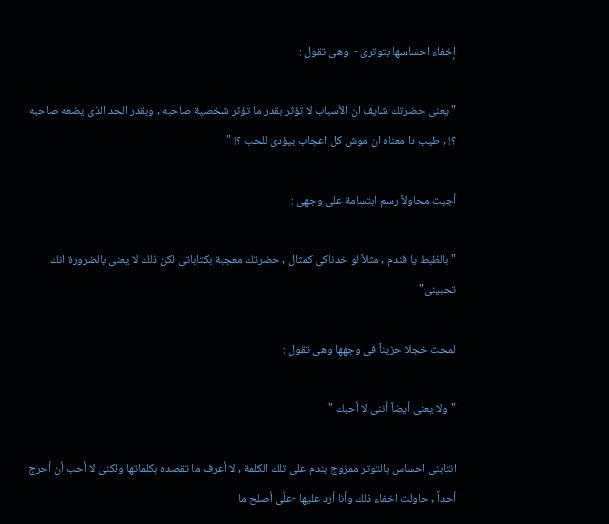إخفاء احساسها بتوترى -  وهى تقول :

" يعنى حضرتك شايف ان الأسباب لا تؤثر بقدر ما تؤثر شخصية صاحبه , وبقدر الحد الذى يضعه صاحبه ؟! , طيب دا معناه ان موش كل اعجاب بيؤدى للحب ؟! "

أجبت محاولاً رسم ابتسامة على وجهى :

" بالظبط يا فندم , مثلاً لو خدناكى كمثال , حضرتك معجبة بكتاباتى لكن ذلك لا يعنى بالضرورة انك تحبينى"

لمحت خجلا حزيناً فى وجهها وهى تقول :

" ولا يعنى أيضاً أننى لا أحبك "

انتابنى احساس بالتوتر ممزوج بندم على تلك الكلمة , لا أعرف ما تقصده بكلماتها ولكنى لا أحب أن أحرج أحداً , حاولت اخفاء ذلك وأنا أرد عليها -علّى أصلح ما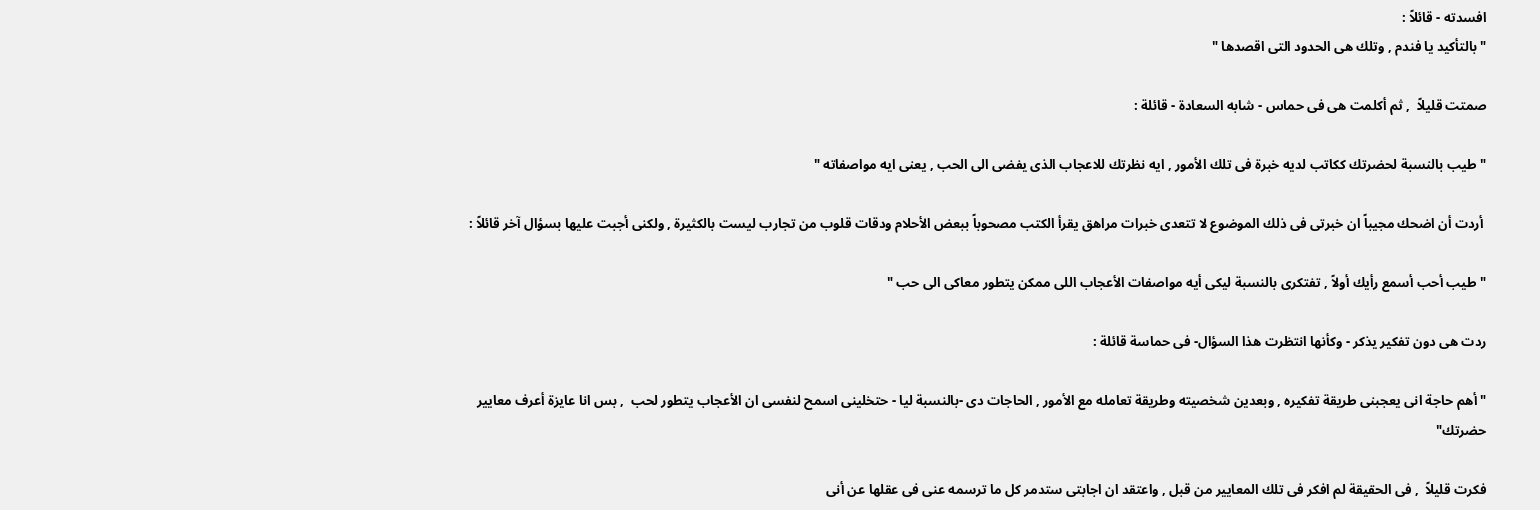افسدته - قائلاً :
" بالتأكيد يا فندم , وتلك هى الحدود التى اقصدها "

صمتت قليلاً  , ثم أكلمت هى فى حماس - شابه السعادة - قائلة :

" طيب بالنسبة لحضرتك ككاتب لديه خبرة فى تلك الأمور , ايه نظرتك للاعجاب الذى يفضى الى الحب , يعنى ايه مواصفاته "

 أردت أن اضحك مجيباً ان خبرتى فى ذلك الموضوع لا تتعدى خبرات مراهق يقرأ الكتب مصحوباً ببعض الأحلام ودقات قلوب من تجارب ليست بالكثيرة , ولكنى أجبت عليها بسؤال آخر قائلاً :

" طيب أحب أسمع رأيك أولاً , تفتكرى بالنسبة ليكى أيه مواصفات الأعجاب اللى ممكن يتطور معاكى الى حب "

ردت هى دون تفكير يذكر - وكأنها انتظرت هذا السؤال- فى حماسة قائلة :

" أهم حاجة انى يعجبنى طريقة تفكيره , وبعدين شخصيته وطريقة تعامله مع الأمور , الحاجات دى -بالنسبة ليا - حتخلينى اسمح لنفسى ان الأعجاب يتطور لحب  , بس انا عايزة أعرف معايير حضرتك"

فكرت قليلاً  , فى الحقيقة لم افكر فى تلك المعايير من قبل , واعتقد ان اجابتى ستدمر كل ما ترسمه عنى فى عقلها عن أنى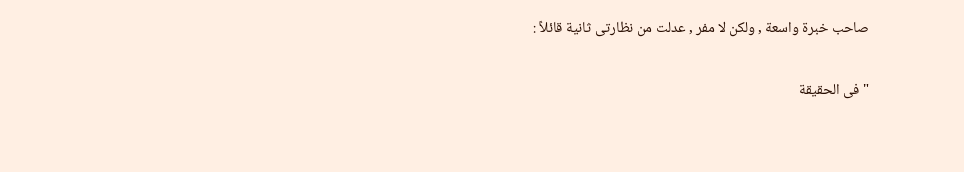صاحب خبرة واسعة , ولكن لا مفر , عدلت من نظارتى ثانية قائلاً :

" فى الحقيقة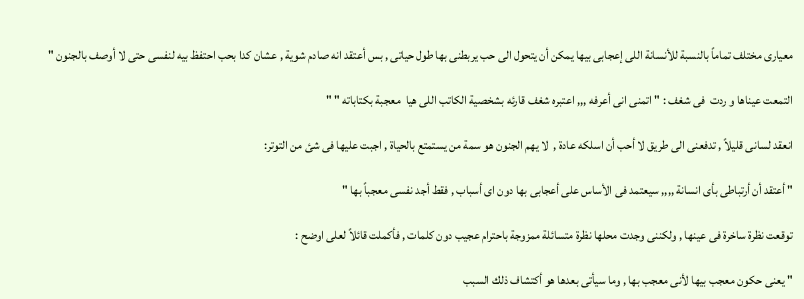معيارى مختلف تماماً بالنسبة للأنسانة اللى إعجابى بيها يمكن أن يتحول الى حب يربطنى بها طول حياتى , بس أعتقد انه صادم شوية , عشان كدا بحب احتفظ بيه لنفسى حتى لا أوصف بالجنون "

التمعت عيناها و ردت  فى شغف : " اتمنى انى أعرفه ,,, اعتبره شغف قارئه بشخصية الكاتب اللى هيا  معجبة بكتاباته " "

انعقد لسانى قليلاً , تدفعنى الى طريق لا أحب أن اسلكه عادة ,  لا يهم الجنون هو سمة من يستمتع بالحياة , اجبت عليها فى شئ من التوتر:

" أعتقد أن أرتباطى بأى انسانة ,,,, سيعتمد فى الأساس على أعجابى بها دون اى أسباب , فقط أجد نفسى معجباً بها "

توقعت نظرة ساخرة فى عينها , ولكننى وجدت محلها نظرة متسائلة ممزوجة باحترام عجيب دون كلمات , فأكملت قائلاً لعلى اوضح :

" يعنى حكون معجب بيها لأنى معجب بها , وما سيأتى بعدها هو أكتشاف ذلك السبب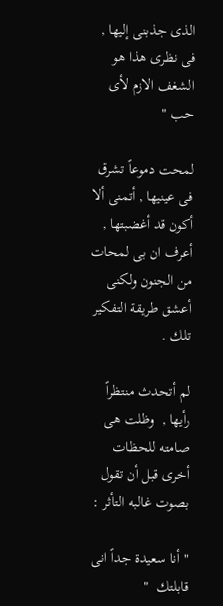الذى جذبنى إليها , فى نظرى هذا هو الشغف الازم لأى حب "

لمحت دموعاً تشرق فى عينيها , أتمنى ألا أكون قد أغضبتها , أعرف ان بى لمحات من الجنون ولكنى أعشق طريقة التفكير تلك .

لم أتحدث منتظراً رأيها ,  وظلت هى صامته للحظات أخرى قبل أن تقول بصوت غالبه التأثر :

" أنا سعيدة جداً انى قابلتك  "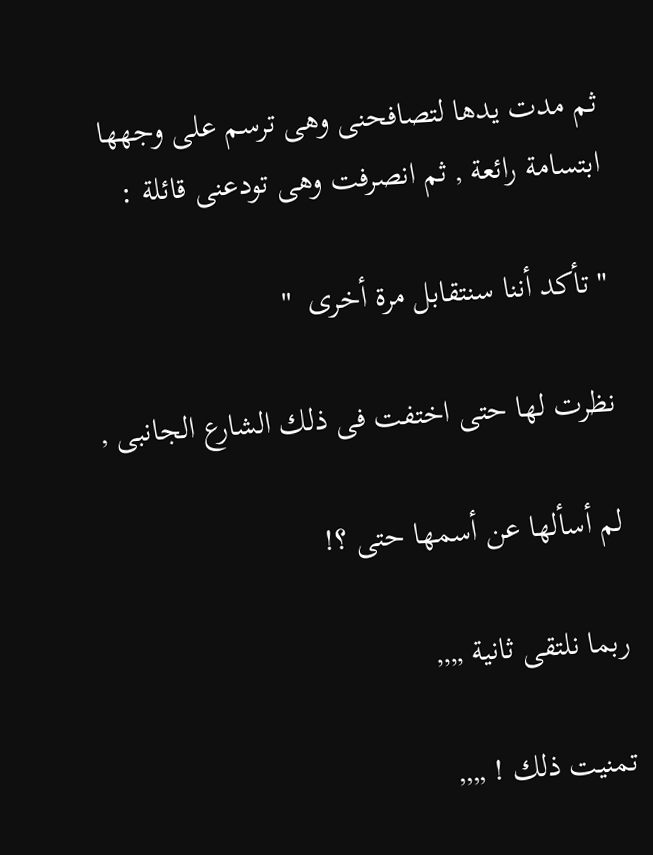ثم مدت يدها لتصافحنى وهى ترسم على وجهها ابتسامة رائعة , ثم انصرفت وهى تودعنى قائلة :

" تأكد أننا سنتقابل مرة أخرى  "

نظرت لها حتى اختفت فى ذلك الشارع الجانبى ,

لم أسألها عن أسمها حتى ؟!

ربما نلتقى ثانية ,,,,

تمنيت ذلك ! ,,,,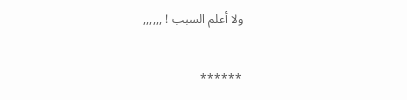ولا أعلم السبب ! ,,,,,,


******